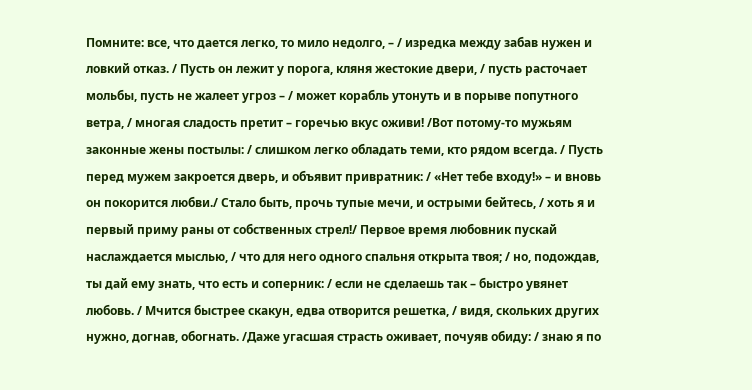Помните: все, что дается легко, то мило недолго, – / изредка между забав нужен и ловкий отказ. / Пусть он лежит у порога, кляня жестокие двери, / пусть расточает мольбы, пусть не жалеет угроз – / может корабль утонуть и в порыве попутного ветра, / многая сладость претит – горечью вкус оживи! /Вот потому-то мужьям законные жены постылы: / слишком легко обладать теми, кто рядом всегда. / Пусть перед мужем закроется дверь, и объявит привратник: / «Нет тебе входу!» – и вновь он покорится любви./ Стало быть, прочь тупые мечи, и острыми бейтесь, / хоть я и первый приму раны от собственных стрел!/ Первое время любовник пускай наслаждается мыслью, / что для него одного спальня открыта твоя; / но, подождав, ты дай ему знать, что есть и соперник: / если не сделаешь так – быстро увянет любовь. / Мчится быстрее скакун, едва отворится решетка, / видя, скольких других нужно, догнав, обогнать. /Даже угасшая страсть оживает, почуяв обиду: / знаю я по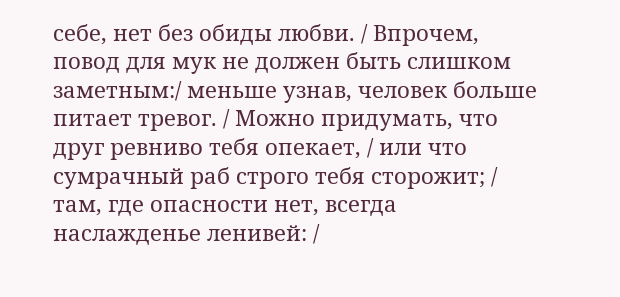себе, нет без обиды любви. / Впрочем, повод для мук не должен быть слишком заметным:/ меньше узнав, человек больше питает тревог. / Можно придумать, что друг ревниво тебя опекает, / или что сумрачный раб строго тебя сторожит; / там, где опасности нет, всегда наслажденье ленивей: /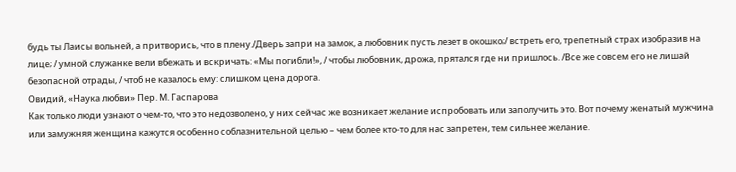будь ты Лаисы вольней, а притворись, что в плену./Дверь запри на замок, а любовник пусть лезет в окошко;/ встреть его, трепетный страх изобразив на лице; / умной служанке вели вбежать и вскричать: «Мы погибли!», / чтобы любовник, дрожа, прятался где ни пришлось. /Все же совсем его не лишай безопасной отрады, / чтоб не казалось ему: слишком цена дорога.
Овидий, «Наука любви» Пер. М. Гаспарова
Как только люди узнают о чем-то, что это недозволено, у них сейчас же возникает желание испробовать или заполучить это. Вот почему женатый мужчина или замужняя женщина кажутся особенно соблазнительной целью – чем более кто-то для нас запретен, тем сильнее желание.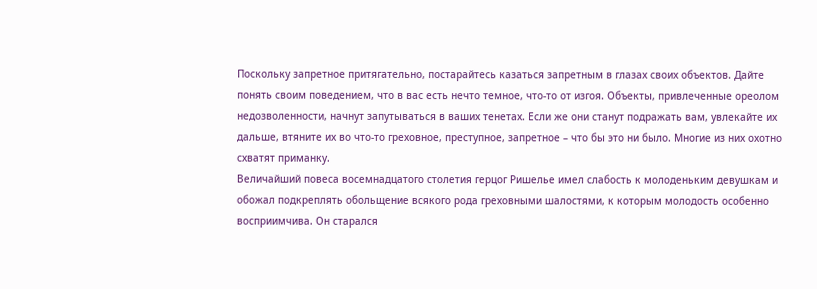Поскольку запретное притягательно, постарайтесь казаться запретным в глазах своих объектов. Дайте понять своим поведением, что в вас есть нечто темное, что-то от изгоя. Объекты, привлеченные ореолом недозволенности, начнут запутываться в ваших тенетах. Если же они станут подражать вам, увлекайте их дальше, втяните их во что-то греховное, преступное, запретное – что бы это ни было. Многие из них охотно схватят приманку.
Величайший повеса восемнадцатого столетия герцог Ришелье имел слабость к молоденьким девушкам и обожал подкреплять обольщение всякого рода греховными шалостями, к которым молодость особенно восприимчива. Он старался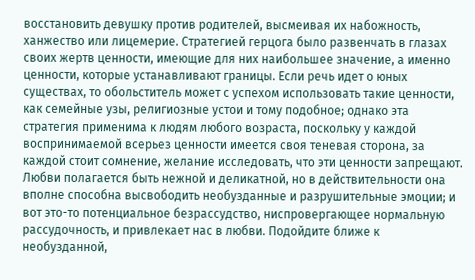восстановить девушку против родителей, высмеивая их набожность, ханжество или лицемерие. Стратегией герцога было развенчать в глазах своих жертв ценности, имеющие для них наибольшее значение, а именно ценности, которые устанавливают границы. Если речь идет о юных существах, то обольститель может с успехом использовать такие ценности, как семейные узы, религиозные устои и тому подобное; однако эта стратегия применима к людям любого возраста, поскольку у каждой воспринимаемой всерьез ценности имеется своя теневая сторона, за каждой стоит сомнение, желание исследовать, что эти ценности запрещают.
Любви полагается быть нежной и деликатной, но в действительности она вполне способна высвободить необузданные и разрушительные эмоции; и вот это-то потенциальное безрассудство, ниспровергающее нормальную рассудочность, и привлекает нас в любви. Подойдите ближе к необузданной,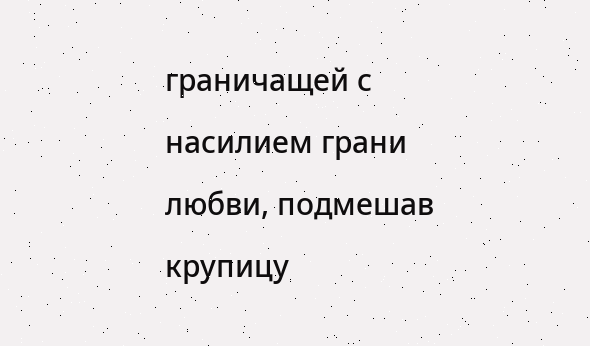граничащей с насилием грани любви, подмешав крупицу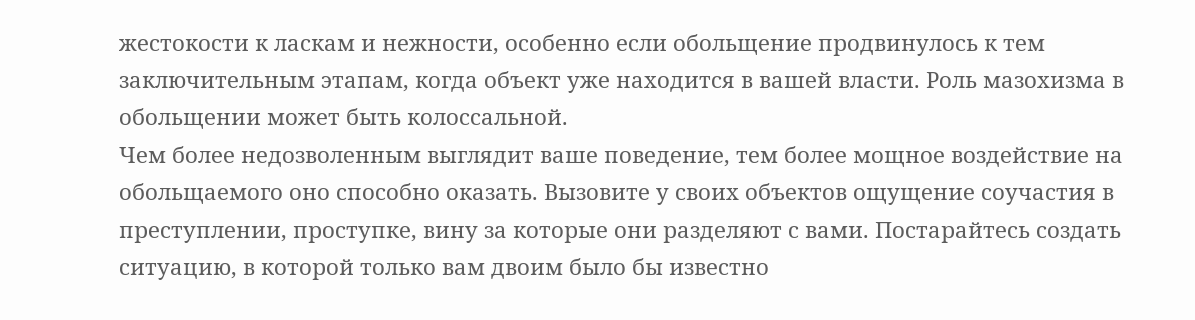жестокости к ласкам и нежности, особенно если обольщение продвинулось к тем заключительным этапам, когда объект уже находится в вашей власти. Роль мазохизма в обольщении может быть колоссальной.
Чем более недозволенным выглядит ваше поведение, тем более мощное воздействие на обольщаемого оно способно оказать. Вызовите у своих объектов ощущение соучастия в преступлении, проступке, вину за которые они разделяют с вами. Постарайтесь создать ситуацию, в которой только вам двоим было бы известно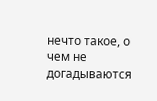нечто такое, о чем не догадываются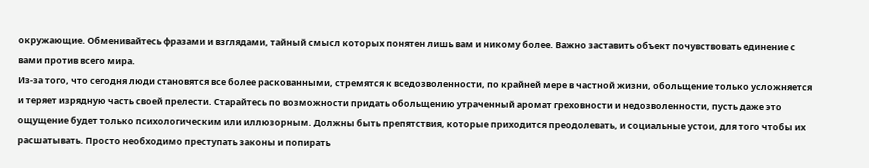окружающие. Обменивайтесь фразами и взглядами, тайный смысл которых понятен лишь вам и никому более. Важно заставить объект почувствовать единение с вами против всего мира.
Из-за того, что сегодня люди становятся все более раскованными, стремятся к вседозволенности, по крайней мере в частной жизни, обольщение только усложняется и теряет изрядную часть своей прелести. Старайтесь по возможности придать обольщению утраченный аромат греховности и недозволенности, пусть даже это ощущение будет только психологическим или иллюзорным. Должны быть препятствия, которые приходится преодолевать, и социальные устои, для того чтобы их расшатывать. Просто необходимо преступать законы и попирать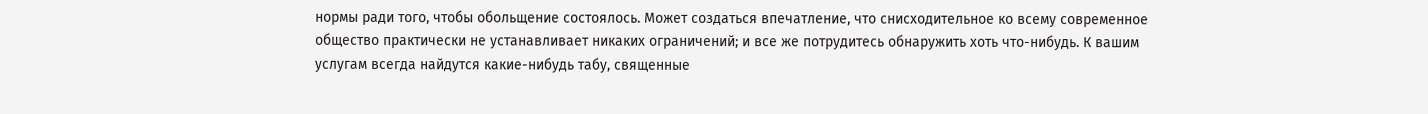нормы ради того, чтобы обольщение состоялось. Может создаться впечатление, что снисходительное ко всему современное общество практически не устанавливает никаких ограничений; и все же потрудитесь обнаружить хоть что-нибудь. К вашим услугам всегда найдутся какие-нибудь табу, священные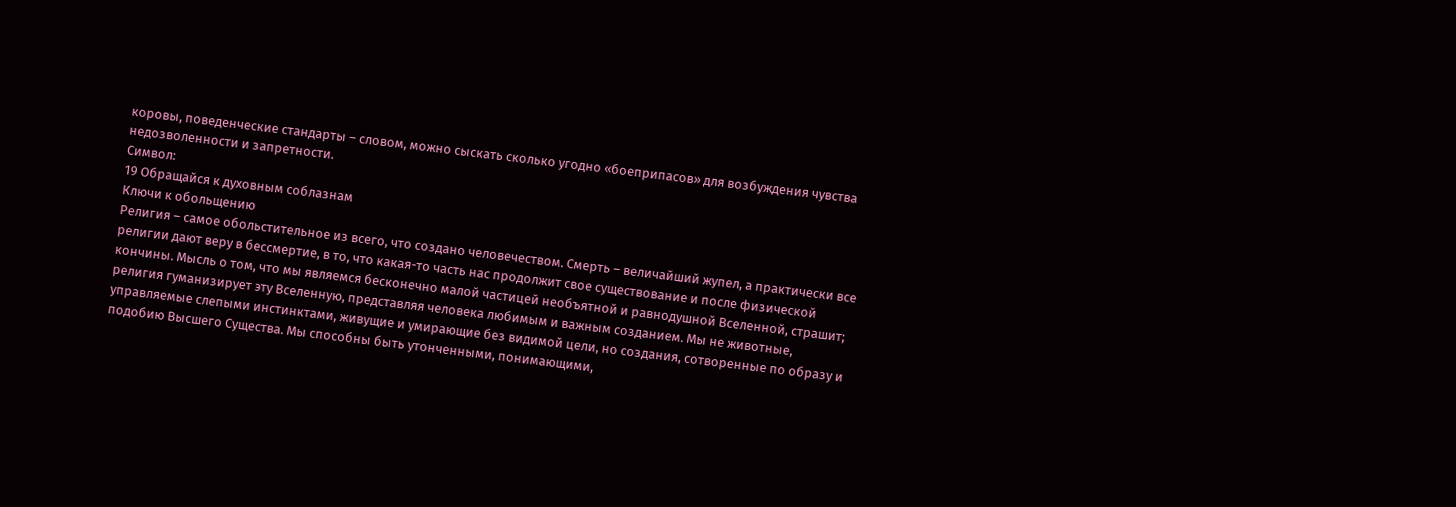коровы, поведенческие стандарты – словом, можно сыскать сколько угодно «боеприпасов» для возбуждения чувства недозволенности и запретности.
Символ:
19 Обращайся к духовным соблазнам
Ключи к обольщению
Религия – самое обольстительное из всего, что создано человечеством. Смерть – величайший жупел, а практически все религии дают веру в бессмертие, в то, что какая-то часть нас продолжит свое существование и после физической кончины. Мысль о том, что мы являемся бесконечно малой частицей необъятной и равнодушной Вселенной, страшит; религия гуманизирует эту Вселенную, представляя человека любимым и важным созданием. Мы не животные, управляемые слепыми инстинктами, живущие и умирающие без видимой цели, но создания, сотворенные по образу и подобию Высшего Существа. Мы способны быть утонченными, понимающими,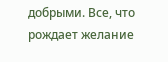добрыми. Все, что рождает желание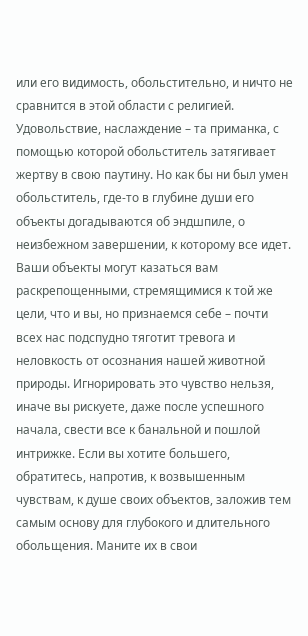или его видимость, обольстительно, и ничто не сравнится в этой области с религией.
Удовольствие, наслаждение – та приманка, с помощью которой обольститель затягивает жертву в свою паутину. Но как бы ни был умен обольститель, где-то в глубине души его объекты догадываются об эндшпиле, о неизбежном завершении, к которому все идет. Ваши объекты могут казаться вам раскрепощенными, стремящимися к той же цели, что и вы, но признаемся себе – почти всех нас подспудно тяготит тревога и неловкость от осознания нашей животной природы. Игнорировать это чувство нельзя, иначе вы рискуете, даже после успешного начала, свести все к банальной и пошлой интрижке. Если вы хотите большего, обратитесь, напротив, к возвышенным чувствам, к душе своих объектов, заложив тем самым основу для глубокого и длительного обольщения. Маните их в свои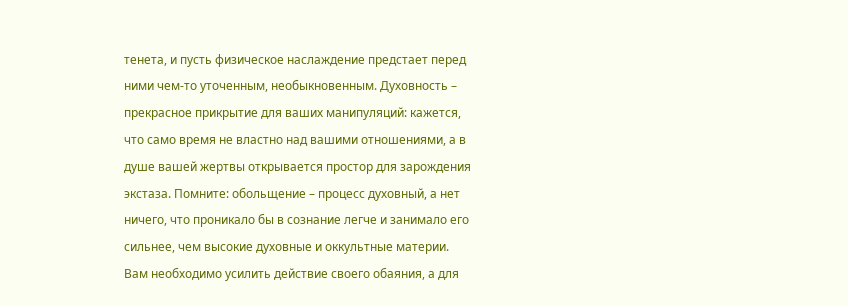тенета, и пусть физическое наслаждение предстает перед ними чем-то уточенным, необыкновенным. Духовность – прекрасное прикрытие для ваших манипуляций: кажется, что само время не властно над вашими отношениями, а в душе вашей жертвы открывается простор для зарождения экстаза. Помните: обольщение – процесс духовный, а нет ничего, что проникало бы в сознание легче и занимало его сильнее, чем высокие духовные и оккультные материи.
Вам необходимо усилить действие своего обаяния, а для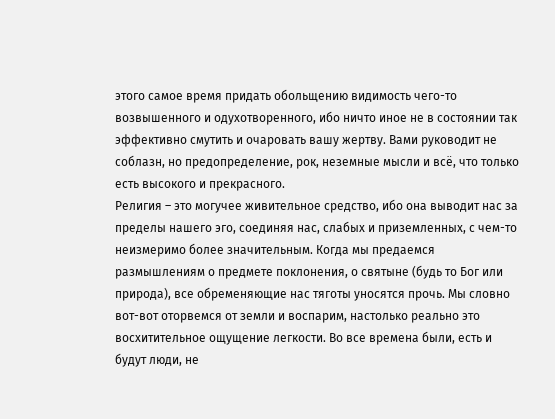этого самое время придать обольщению видимость чего-то возвышенного и одухотворенного, ибо ничто иное не в состоянии так эффективно смутить и очаровать вашу жертву. Вами руководит не соблазн, но предопределение, рок, неземные мысли и всё, что только есть высокого и прекрасного.
Религия – это могучее живительное средство, ибо она выводит нас за пределы нашего эго, соединяя нас, слабых и приземленных, с чем-то неизмеримо более значительным. Когда мы предаемся размышлениям о предмете поклонения, о святыне (будь то Бог или природа), все обременяющие нас тяготы уносятся прочь. Мы словно вот-вот оторвемся от земли и воспарим, настолько реально это восхитительное ощущение легкости. Во все времена были, есть и будут люди, не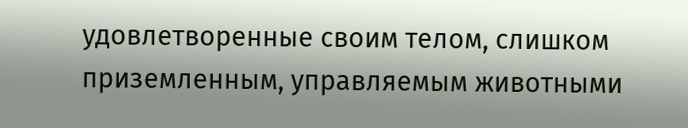удовлетворенные своим телом, слишком приземленным, управляемым животными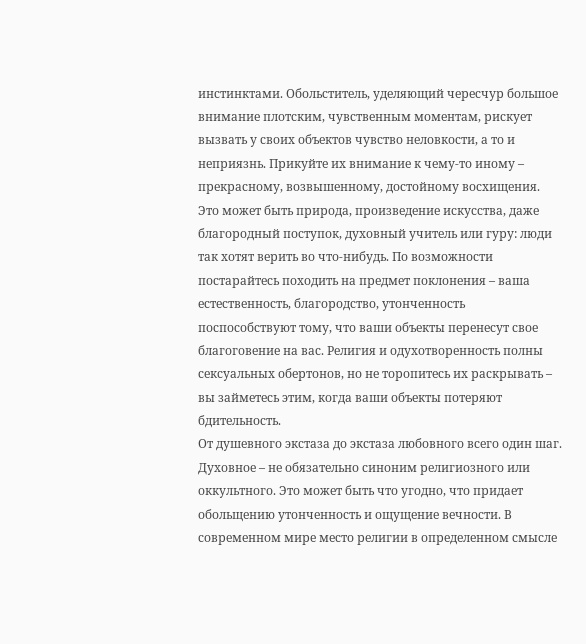инстинктами. Обольститель, уделяющий чересчур большое внимание плотским, чувственным моментам, рискует вызвать у своих объектов чувство неловкости, а то и неприязнь. Прикуйте их внимание к чему-то иному – прекрасному, возвышенному, достойному восхищения. Это может быть природа, произведение искусства, даже благородный поступок, духовный учитель или гуру: люди так хотят верить во что-нибудь. По возможности постарайтесь походить на предмет поклонения – ваша естественность, благородство, утонченность поспособствуют тому, что ваши объекты перенесут свое благоговение на вас. Религия и одухотворенность полны сексуальных обертонов, но не торопитесь их раскрывать – вы займетесь этим, когда ваши объекты потеряют бдительность.
От душевного экстаза до экстаза любовного всего один шаг.
Духовное – не обязательно синоним религиозного или оккультного. Это может быть что угодно, что придает обольщению утонченность и ощущение вечности. В современном мире место религии в определенном смысле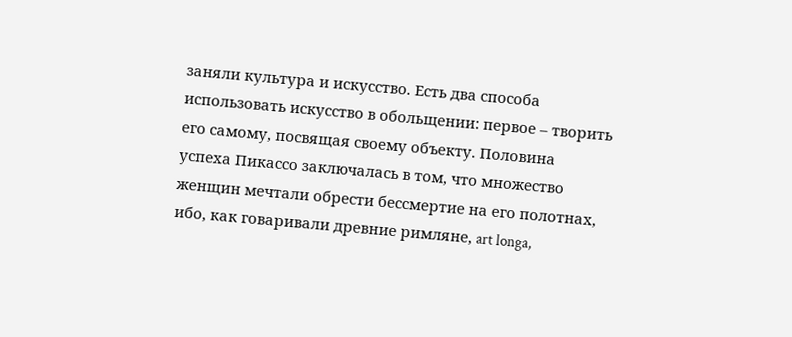заняли культура и искусство. Есть два способа использовать искусство в обольщении: первое – творить его самому, посвящая своему объекту. Половина успеха Пикассо заключалась в том, что множество женщин мечтали обрести бессмертие на его полотнах, ибо, как говаривали древние римляне, art longa,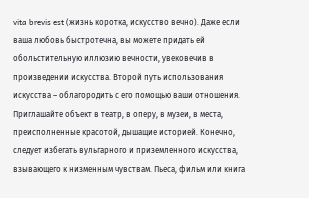vita brevis est (жизнь коротка, искусство вечно). Даже если ваша любовь быстротечна, вы можете придать ей обольстительную иллюзию вечности, увековечив в произведении искусства. Второй путь использования искусства – облагородить с его помощью ваши отношения. Приглашайте объект в театр, в оперу, в музеи, в места, преисполненные красотой, дышащие историей. Конечно, следует избегать вульгарного и приземленного искусства, взывающего к низменным чувствам. Пьеса, фильм или книга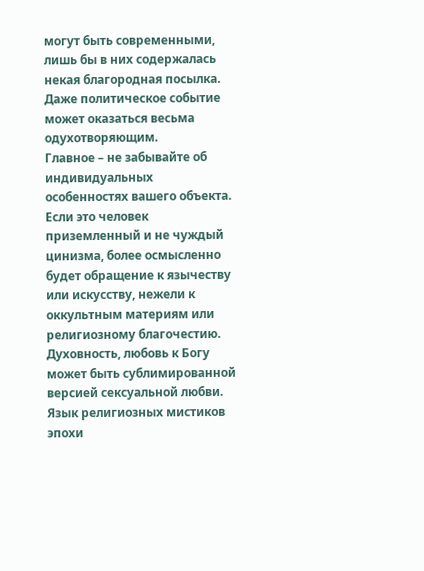могут быть современными, лишь бы в них содержалась некая благородная посылка. Даже политическое событие может оказаться весьма одухотворяющим.
Главное – не забывайте об индивидуальных особенностях вашего объекта. Если это человек приземленный и не чуждый цинизма, более осмысленно будет обращение к язычеству или искусству, нежели к оккультным материям или религиозному благочестию.
Духовность, любовь к Богу может быть сублимированной версией сексуальной любви. Язык религиозных мистиков эпохи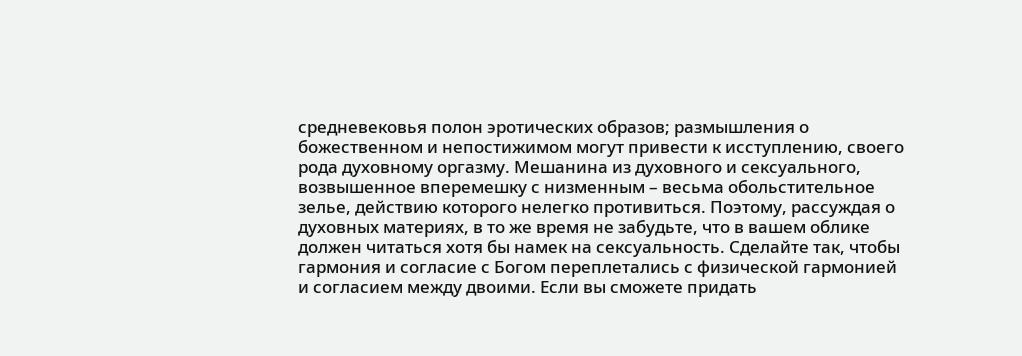средневековья полон эротических образов; размышления о божественном и непостижимом могут привести к исступлению, своего рода духовному оргазму. Мешанина из духовного и сексуального, возвышенное вперемешку с низменным – весьма обольстительное зелье, действию которого нелегко противиться. Поэтому, рассуждая о духовных материях, в то же время не забудьте, что в вашем облике должен читаться хотя бы намек на сексуальность. Сделайте так, чтобы гармония и согласие с Богом переплетались с физической гармонией и согласием между двоими. Если вы сможете придать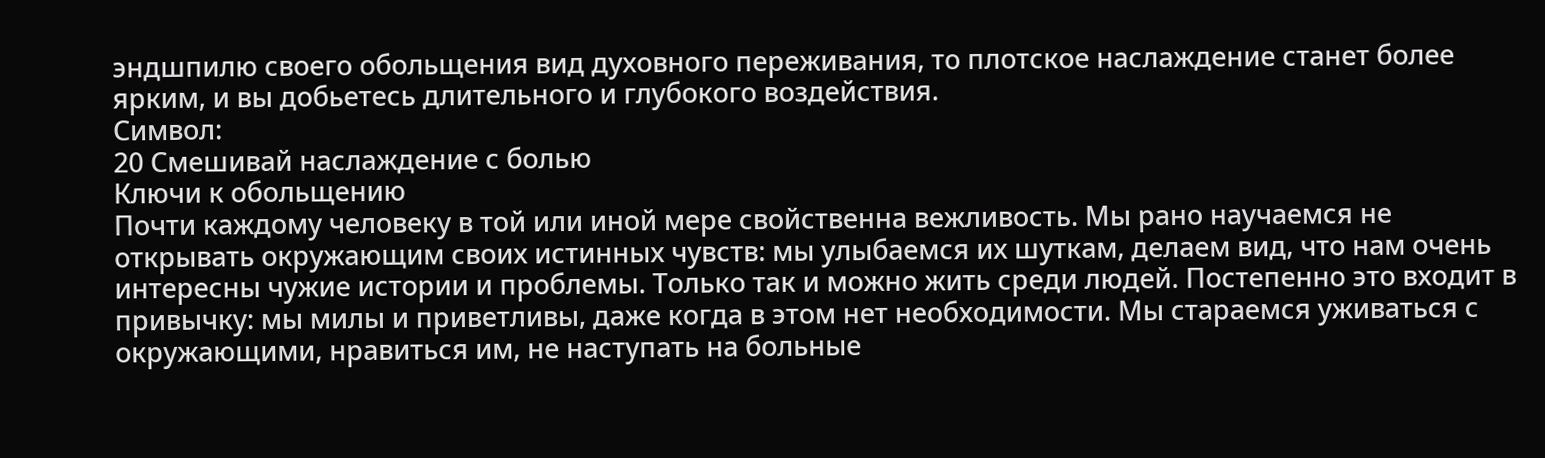эндшпилю своего обольщения вид духовного переживания, то плотское наслаждение станет более ярким, и вы добьетесь длительного и глубокого воздействия.
Символ:
20 Смешивай наслаждение с болью
Ключи к обольщению
Почти каждому человеку в той или иной мере свойственна вежливость. Мы рано научаемся не открывать окружающим своих истинных чувств: мы улыбаемся их шуткам, делаем вид, что нам очень интересны чужие истории и проблемы. Только так и можно жить среди людей. Постепенно это входит в привычку: мы милы и приветливы, даже когда в этом нет необходимости. Мы стараемся уживаться с окружающими, нравиться им, не наступать на больные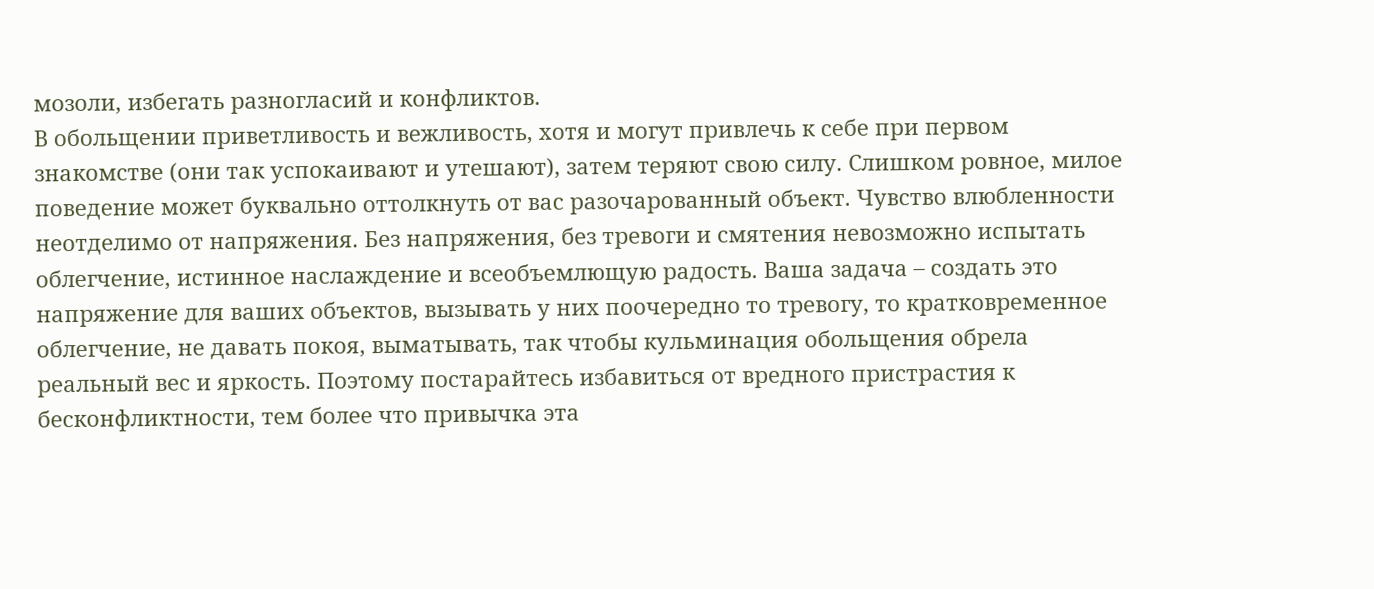мозоли, избегать разногласий и конфликтов.
В обольщении приветливость и вежливость, хотя и могут привлечь к себе при первом знакомстве (они так успокаивают и утешают), затем теряют свою силу. Слишком ровное, милое поведение может буквально оттолкнуть от вас разочарованный объект. Чувство влюбленности неотделимо от напряжения. Без напряжения, без тревоги и смятения невозможно испытать облегчение, истинное наслаждение и всеобъемлющую радость. Ваша задача – создать это напряжение для ваших объектов, вызывать у них поочередно то тревогу, то кратковременное облегчение, не давать покоя, выматывать, так чтобы кульминация обольщения обрела реальный вес и яркость. Поэтому постарайтесь избавиться от вредного пристрастия к бесконфликтности, тем более что привычка эта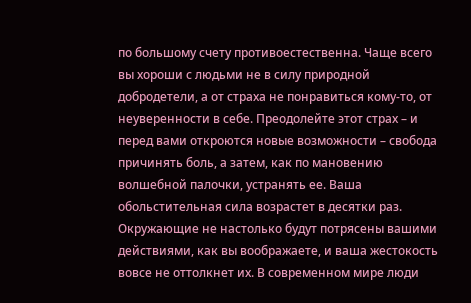по большому счету противоестественна. Чаще всего вы хороши с людьми не в силу природной добродетели, а от страха не понравиться кому-то, от неуверенности в себе. Преодолейте этот страх – и перед вами откроются новые возможности – свобода причинять боль, а затем, как по мановению волшебной палочки, устранять ее. Ваша обольстительная сила возрастет в десятки раз.
Окружающие не настолько будут потрясены вашими действиями, как вы воображаете, и ваша жестокость вовсе не оттолкнет их. В современном мире люди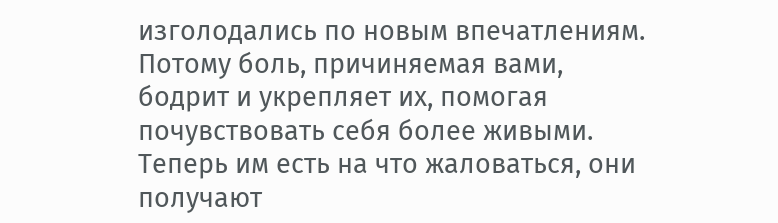изголодались по новым впечатлениям. Потому боль, причиняемая вами, бодрит и укрепляет их, помогая почувствовать себя более живыми. Теперь им есть на что жаловаться, они получают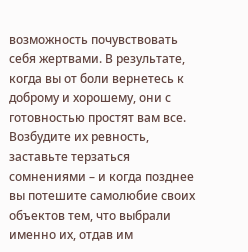возможность почувствовать себя жертвами. В результате, когда вы от боли вернетесь к доброму и хорошему, они с готовностью простят вам все. Возбудите их ревность, заставьте терзаться сомнениями – и когда позднее вы потешите самолюбие своих объектов тем, что выбрали именно их, отдав им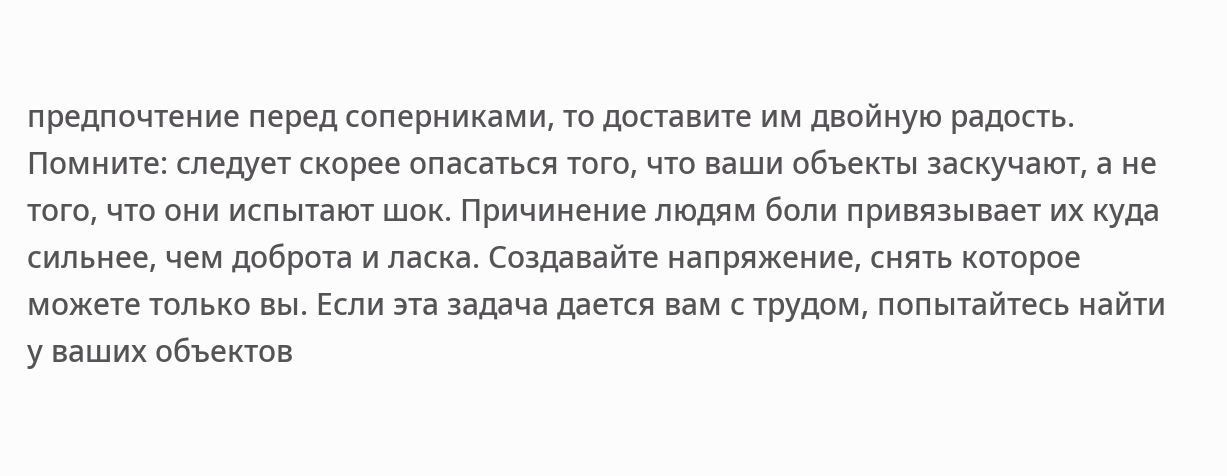предпочтение перед соперниками, то доставите им двойную радость. Помните: следует скорее опасаться того, что ваши объекты заскучают, а не того, что они испытают шок. Причинение людям боли привязывает их куда сильнее, чем доброта и ласка. Создавайте напряжение, снять которое можете только вы. Если эта задача дается вам с трудом, попытайтесь найти у ваших объектов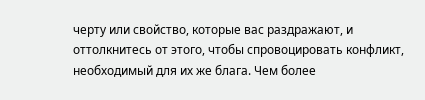черту или свойство, которые вас раздражают, и оттолкнитесь от этого, чтобы спровоцировать конфликт, необходимый для их же блага. Чем более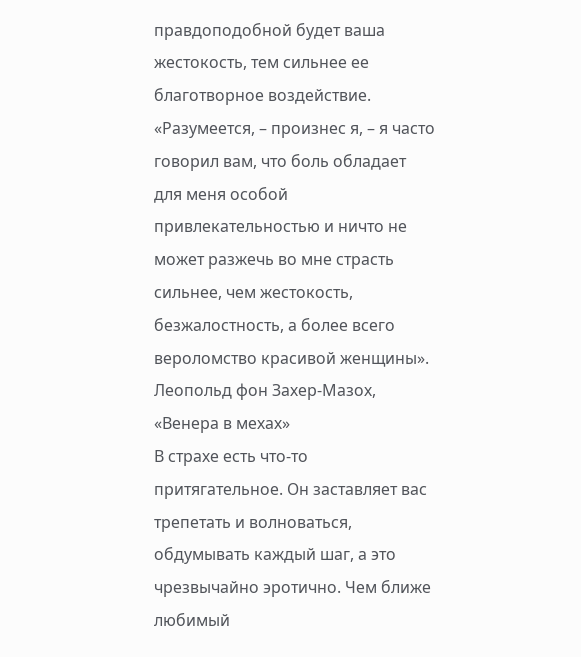правдоподобной будет ваша жестокость, тем сильнее ее благотворное воздействие.
«Разумеется, – произнес я, – я часто говорил вам, что боль обладает для меня особой привлекательностью и ничто не может разжечь во мне страсть сильнее, чем жестокость, безжалостность, а более всего вероломство красивой женщины».
Леопольд фон Захер-Мазох, «Венера в мехах»
В страхе есть что-то притягательное. Он заставляет вас трепетать и волноваться, обдумывать каждый шаг, а это чрезвычайно эротично. Чем ближе любимый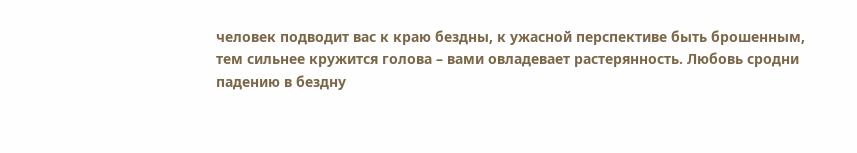человек подводит вас к краю бездны, к ужасной перспективе быть брошенным, тем сильнее кружится голова – вами овладевает растерянность. Любовь сродни падению в бездну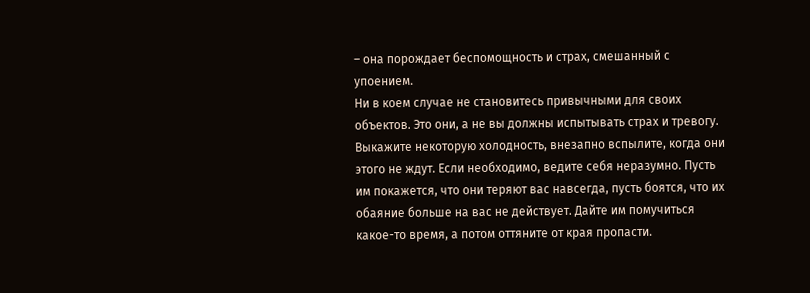– она порождает беспомощность и страх, смешанный с упоением.
Ни в коем случае не становитесь привычными для своих объектов. Это они, а не вы должны испытывать страх и тревогу. Выкажите некоторую холодность, внезапно вспылите, когда они этого не ждут. Если необходимо, ведите себя неразумно. Пусть им покажется, что они теряют вас навсегда, пусть боятся, что их обаяние больше на вас не действует. Дайте им помучиться какое-то время, а потом оттяните от края пропасти.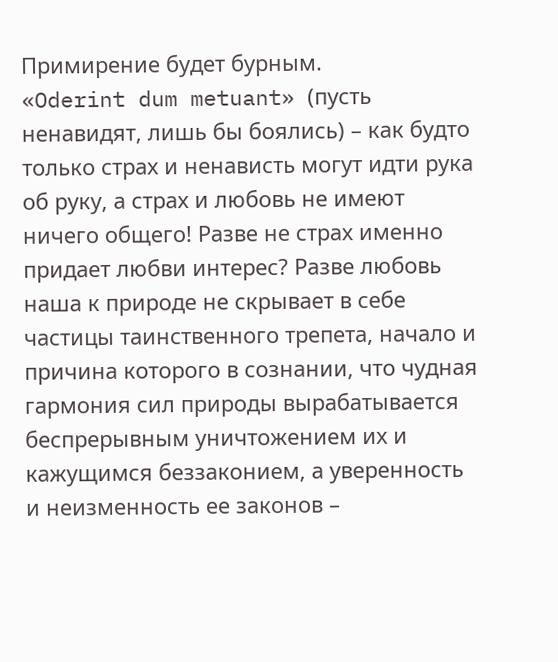Примирение будет бурным.
«Oderint dum metuant» (пусть ненавидят, лишь бы боялись) – как будто только страх и ненависть могут идти рука об руку, а страх и любовь не имеют ничего общего! Разве не страх именно придает любви интерес? Разве любовь наша к природе не скрывает в себе частицы таинственного трепета, начало и причина которого в сознании, что чудная гармония сил природы вырабатывается беспрерывным уничтожением их и кажущимся беззаконием, а уверенность и неизменность ее законов –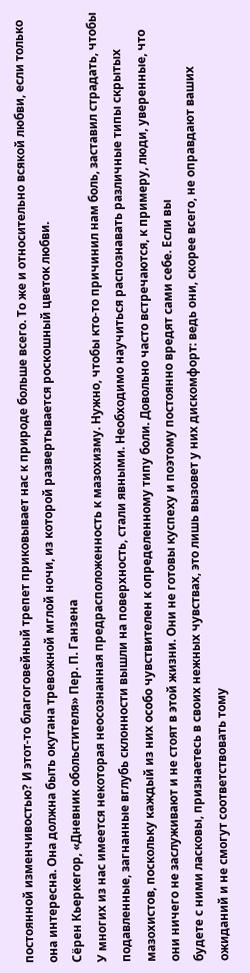постоянной изменчивостью? И этот-то благоговейный трепет приковывает нас к природе больше всего. То же и относительно всякой любви, если только она интересна. Она должна быть окутана тревожной мглой ночи, из которой развертывается роскошный цветок любви.
Сёрен Кьеркегор, «Дневник обольстителя» Пер. П. Ганзена
У многих из нас имеется некоторая неосознанная предрасположенность к мазохизму. Нужно, чтобы кто-то причинил нам боль, заставил страдать, чтобы подавленные, загнанные вглубь склонности вышли на поверхность, стали явными. Необходимо научиться распознавать различные типы скрытых мазохистов, поскольку каждый из них особо чувствителен к определенному типу боли. Довольно часто встречаются, к примеру, люди, уверенные, что они ничего не заслуживают и не стоят в этой жизни. Они не готовы куспеху и поэтому постоянно вредят сами себе. Если вы
будете с ними ласковы, признаетесь в своих нежных чувствах, это лишь вызовет у них дискомфорт: ведь они, скорее всего, не оправдают ваших ожиданий и не смогут соответствовать тому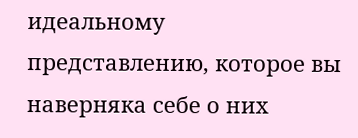идеальному представлению, которое вы наверняка себе о них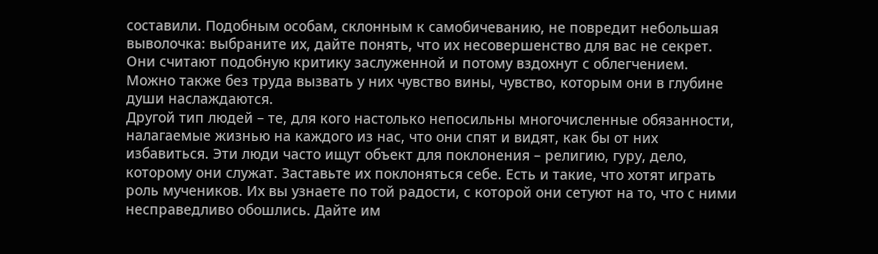составили. Подобным особам, склонным к самобичеванию, не повредит небольшая выволочка: выбраните их, дайте понять, что их несовершенство для вас не секрет. Они считают подобную критику заслуженной и потому вздохнут с облегчением. Можно также без труда вызвать у них чувство вины, чувство, которым они в глубине души наслаждаются.
Другой тип людей – те, для кого настолько непосильны многочисленные обязанности, налагаемые жизнью на каждого из нас, что они спят и видят, как бы от них избавиться. Эти люди часто ищут объект для поклонения – религию, гуру, дело, которому они служат. Заставьте их поклоняться себе. Есть и такие, что хотят играть роль мучеников. Их вы узнаете по той радости, с которой они сетуют на то, что с ними несправедливо обошлись. Дайте им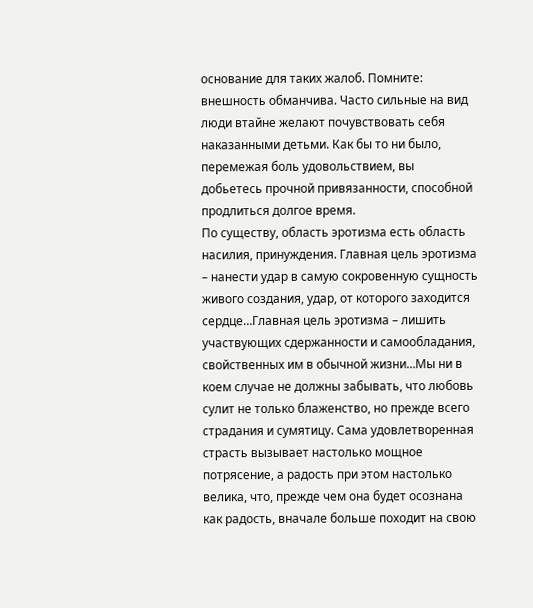основание для таких жалоб. Помните: внешность обманчива. Часто сильные на вид люди втайне желают почувствовать себя наказанными детьми. Как бы то ни было, перемежая боль удовольствием, вы добьетесь прочной привязанности, способной продлиться долгое время.
По существу, область эротизма есть область насилия, принуждения. Главная цель эротизма – нанести удар в самую сокровенную сущность живого создания, удар, от которого заходится сердце…Главная цель эротизма – лишить участвующих сдержанности и самообладания, свойственных им в обычной жизни…Мы ни в коем случае не должны забывать, что любовь сулит не только блаженство, но прежде всего страдания и сумятицу. Сама удовлетворенная страсть вызывает настолько мощное потрясение, а радость при этом настолько велика, что, прежде чем она будет осознана как радость, вначале больше походит на свою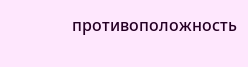противоположность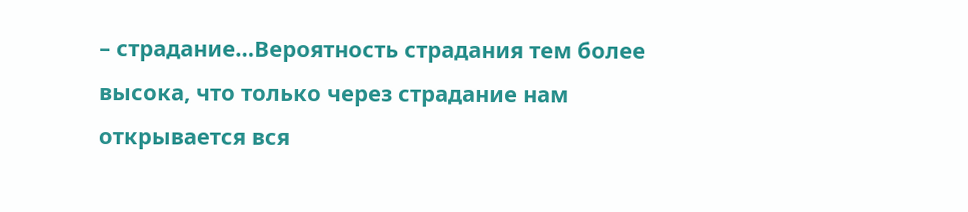– страдание…Вероятность страдания тем более высока, что только через страдание нам открывается вся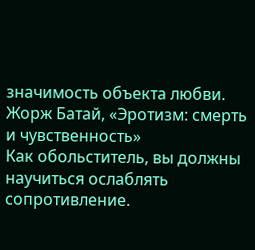значимость объекта любви.
Жорж Батай, «Эротизм: смерть и чувственность»
Как обольститель, вы должны научиться ослаблять сопротивление.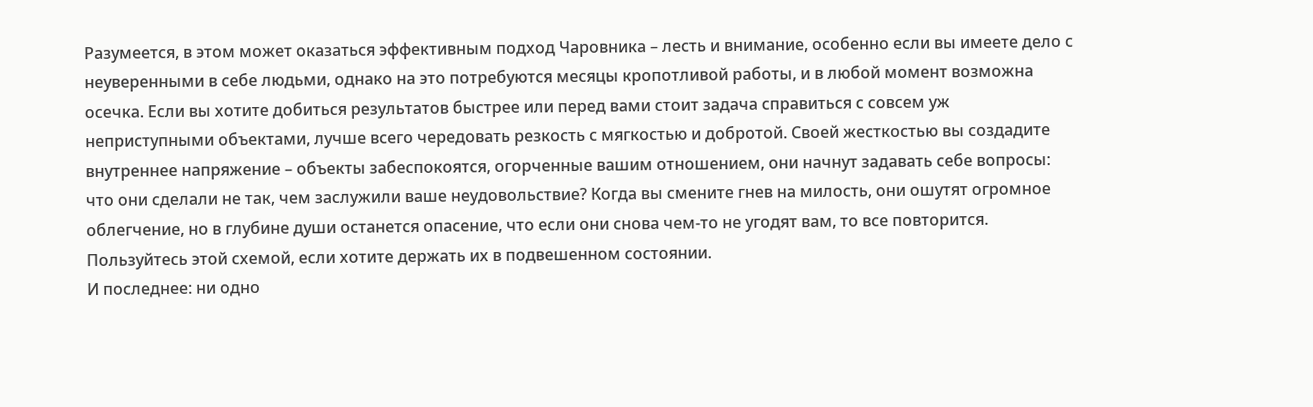Разумеется, в этом может оказаться эффективным подход Чаровника – лесть и внимание, особенно если вы имеете дело с неуверенными в себе людьми, однако на это потребуются месяцы кропотливой работы, и в любой момент возможна осечка. Если вы хотите добиться результатов быстрее или перед вами стоит задача справиться с совсем уж неприступными объектами, лучше всего чередовать резкость с мягкостью и добротой. Своей жесткостью вы создадите внутреннее напряжение – объекты забеспокоятся, огорченные вашим отношением, они начнут задавать себе вопросы: что они сделали не так, чем заслужили ваше неудовольствие? Когда вы смените гнев на милость, они ошутят огромное облегчение, но в глубине души останется опасение, что если они снова чем-то не угодят вам, то все повторится. Пользуйтесь этой схемой, если хотите держать их в подвешенном состоянии.
И последнее: ни одно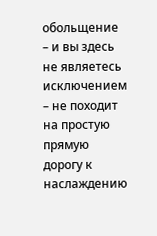обольщение – и вы здесь не являетесь исключением – не походит на простую прямую дорогу к наслаждению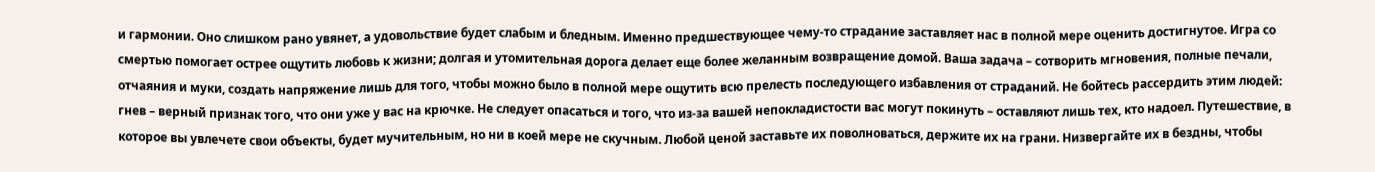и гармонии. Оно слишком рано увянет, а удовольствие будет слабым и бледным. Именно предшествующее чему-то страдание заставляет нас в полной мере оценить достигнутое. Игра со смертью помогает острее ощутить любовь к жизни; долгая и утомительная дорога делает еще более желанным возвращение домой. Ваша задача – сотворить мгновения, полные печали, отчаяния и муки, создать напряжение лишь для того, чтобы можно было в полной мере ощутить всю прелесть последующего избавления от страданий. Не бойтесь рассердить этим людей: гнев – верный признак того, что они уже у вас на крючке. Не следует опасаться и того, что из-за вашей непокладистости вас могут покинуть – оставляют лишь тех, кто надоел. Путешествие, в которое вы увлечете свои объекты, будет мучительным, но ни в коей мере не скучным. Любой ценой заставьте их поволноваться, держите их на грани. Низвергайте их в бездны, чтобы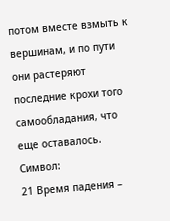потом вместе взмыть к вершинам, и по пути они растеряют последние крохи того самообладания, что еще оставалось.
Символ:
21 Время падения –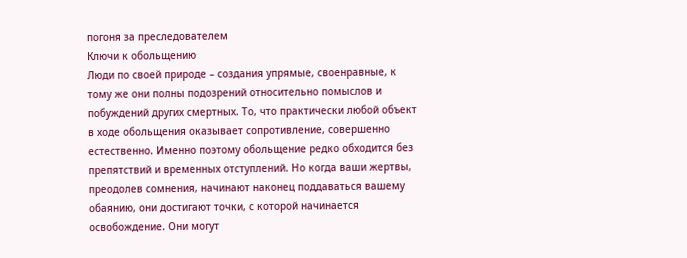погоня за преследователем
Ключи к обольщению
Люди по своей природе – создания упрямые, своенравные, к тому же они полны подозрений относительно помыслов и побуждений других смертных. То, что практически любой объект в ходе обольщения оказывает сопротивление, совершенно естественно. Именно поэтому обольщение редко обходится без препятствий и временных отступлений. Но когда ваши жертвы, преодолев сомнения, начинают наконец поддаваться вашему обаянию, они достигают точки, с которой начинается освобождение. Они могут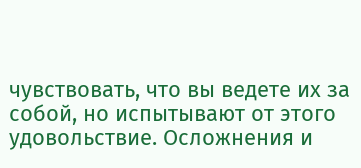чувствовать, что вы ведете их за собой, но испытывают от этого удовольствие. Осложнения и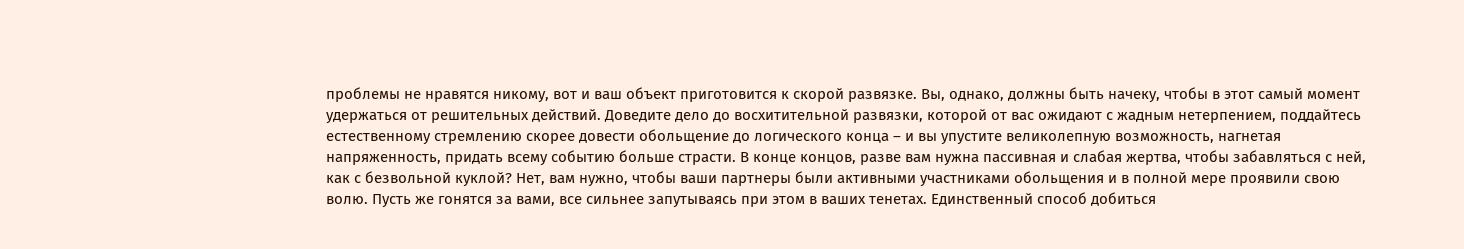проблемы не нравятся никому, вот и ваш объект приготовится к скорой развязке. Вы, однако, должны быть начеку, чтобы в этот самый момент удержаться от решительных действий. Доведите дело до восхитительной развязки, которой от вас ожидают с жадным нетерпением, поддайтесь естественному стремлению скорее довести обольщение до логического конца – и вы упустите великолепную возможность, нагнетая напряженность, придать всему событию больше страсти. В конце концов, разве вам нужна пассивная и слабая жертва, чтобы забавляться с ней, как с безвольной куклой? Нет, вам нужно, чтобы ваши партнеры были активными участниками обольщения и в полной мере проявили свою волю. Пусть же гонятся за вами, все сильнее запутываясь при этом в ваших тенетах. Единственный способ добиться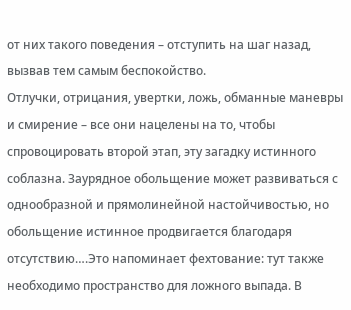от них такого поведения – отступить на шаг назад, вызвав тем самым беспокойство.
Отлучки, отрицания, увертки, ложь, обманные маневры и смирение – все они нацелены на то, чтобы спровоцировать второй этап, эту загадку истинного соблазна. Заурядное обольщение может развиваться с однообразной и прямолинейной настойчивостью, но обольщение истинное продвигается благодаря отсутствию….Это напоминает фехтование: тут также необходимо пространство для ложного выпада. В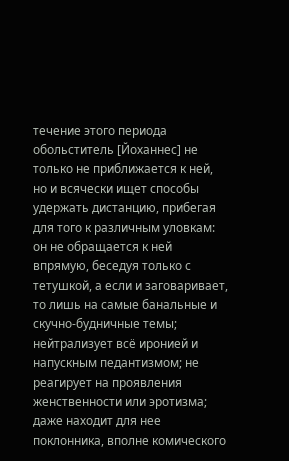течение этого периода обольститель [Йоханнес] не только не приближается к ней, но и всячески ищет способы удержать дистанцию, прибегая для того к различным уловкам: он не обращается к ней впрямую, беседуя только с тетушкой, а если и заговаривает, то лишь на самые банальные и скучно-будничные темы; нейтрализует всё иронией и напускным педантизмом; не реагирует на проявления женственности или эротизма; даже находит для нее поклонника, вполне комического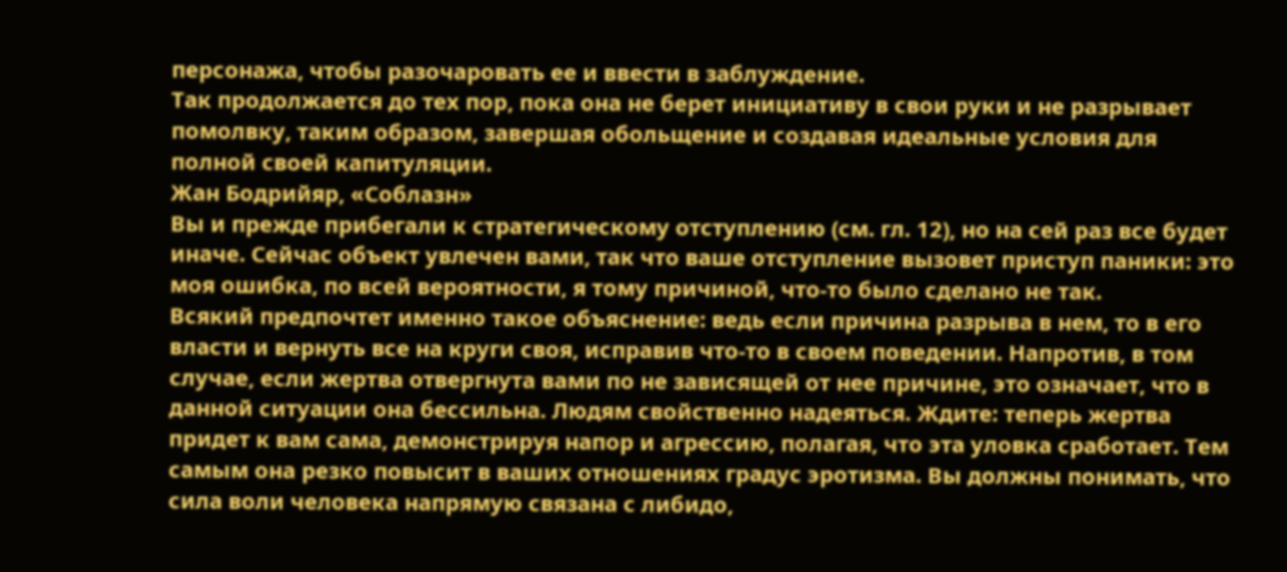персонажа, чтобы разочаровать ее и ввести в заблуждение.
Так продолжается до тех пор, пока она не берет инициативу в свои руки и не разрывает помолвку, таким образом, завершая обольщение и создавая идеальные условия для полной своей капитуляции.
Жан Бодрийяр, «Соблазн»
Вы и прежде прибегали к стратегическому отступлению (см. гл. 12), но на сей раз все будет иначе. Сейчас объект увлечен вами, так что ваше отступление вызовет приступ паники: это моя ошибка, по всей вероятности, я тому причиной, что-то было сделано не так.
Всякий предпочтет именно такое объяснение: ведь если причина разрыва в нем, то в его власти и вернуть все на круги своя, исправив что-то в своем поведении. Напротив, в том случае, если жертва отвергнута вами по не зависящей от нее причине, это означает, что в данной ситуации она бессильна. Людям свойственно надеяться. Ждите: теперь жертва придет к вам сама, демонстрируя напор и агрессию, полагая, что эта уловка сработает. Тем самым она резко повысит в ваших отношениях градус эротизма. Вы должны понимать, что сила воли человека напрямую связана с либидо,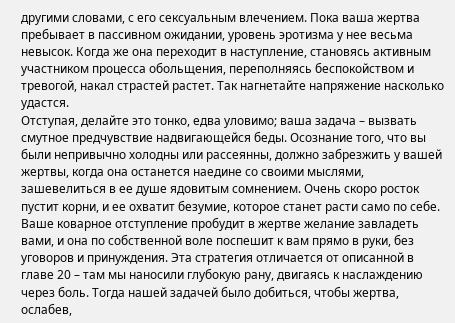другими словами, с его сексуальным влечением. Пока ваша жертва пребывает в пассивном ожидании, уровень эротизма у нее весьма невысок. Когда же она переходит в наступление, становясь активным участником процесса обольщения, переполняясь беспокойством и тревогой, накал страстей растет. Так нагнетайте напряжение насколько удастся.
Отступая, делайте это тонко, едва уловимо; ваша задача – вызвать смутное предчувствие надвигающейся беды. Осознание того, что вы были непривычно холодны или рассеянны, должно забрезжить у вашей жертвы, когда она останется наедине со своими мыслями, зашевелиться в ее душе ядовитым сомнением. Очень скоро росток пустит корни, и ее охватит безумие, которое станет расти само по себе. Ваше коварное отступление пробудит в жертве желание завладеть вами, и она по собственной воле поспешит к вам прямо в руки, без уговоров и принуждения. Эта стратегия отличается от описанной в главе 20 – там мы наносили глубокую рану, двигаясь к наслаждению через боль. Тогда нашей задачей было добиться, чтобы жертва, ослабев,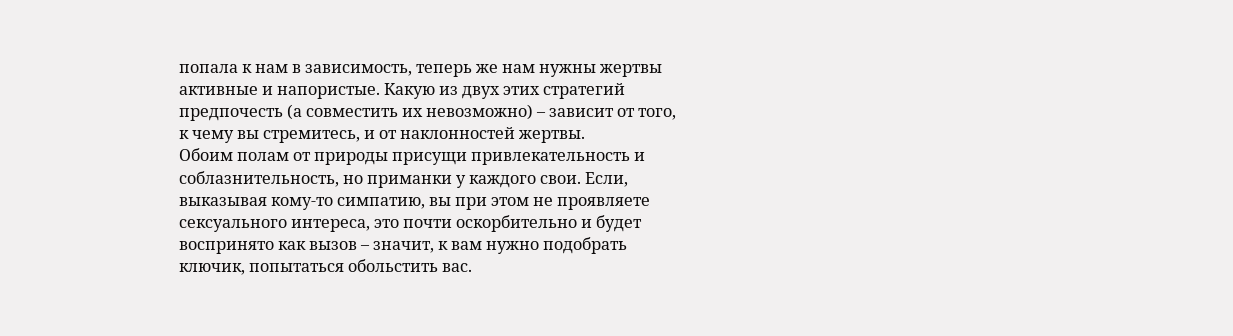попала к нам в зависимость, теперь же нам нужны жертвы активные и напористые. Какую из двух этих стратегий предпочесть (а совместить их невозможно) – зависит от того, к чему вы стремитесь, и от наклонностей жертвы.
Обоим полам от природы присущи привлекательность и соблазнительность, но приманки у каждого свои. Если, выказывая кому-то симпатию, вы при этом не проявляете сексуального интереса, это почти оскорбительно и будет воспринято как вызов – значит, к вам нужно подобрать ключик, попытаться обольстить вас.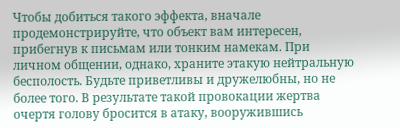Чтобы добиться такого эффекта, вначале продемонстрируйте, что объект вам интересен, прибегнув к письмам или тонким намекам. При личном общении, однако, храните этакую нейтральную бесполость. Будьте приветливы и дружелюбны, но не более того. В результате такой провокации жертва очертя голову бросится в атаку, вооружившись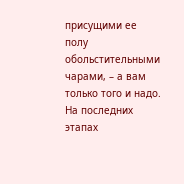присущими ее полу обольстительными чарами, – а вам только того и надо.
На последних этапах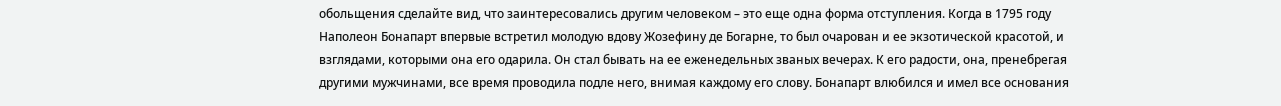обольщения сделайте вид, что заинтересовались другим человеком – это еще одна форма отступления. Когда в 1795 году Наполеон Бонапарт впервые встретил молодую вдову Жозефину де Богарне, то был очарован и ее экзотической красотой, и взглядами, которыми она его одарила. Он стал бывать на ее еженедельных званых вечерах. К его радости, она, пренебрегая другими мужчинами, все время проводила подле него, внимая каждому его слову. Бонапарт влюбился и имел все основания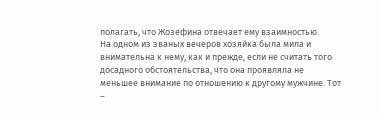полагать, что Жозефина отвечает ему взаимностью.
На одном из званых вечеров хозяйка была мила и внимательна к нему, как и прежде, если не считать того досадного обстоятельства, что она проявляла не меньшее внимание по отношению к другому мужчине. Тот –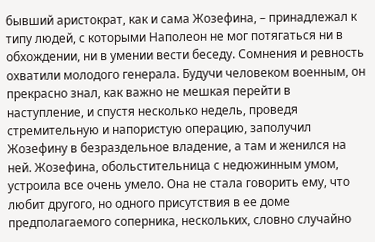бывший аристократ, как и сама Жозефина, – принадлежал к типу людей, с которыми Наполеон не мог потягаться ни в обхождении, ни в умении вести беседу. Сомнения и ревность охватили молодого генерала. Будучи человеком военным, он прекрасно знал, как важно не мешкая перейти в наступление, и спустя несколько недель, проведя стремительную и напористую операцию, заполучил Жозефину в безраздельное владение, а там и женился на ней. Жозефина, обольстительница с недюжинным умом, устроила все очень умело. Она не стала говорить ему, что любит другого, но одного присутствия в ее доме предполагаемого соперника, нескольких, словно случайно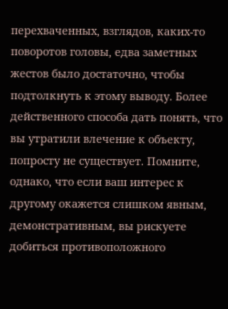перехваченных, взглядов, каких-то поворотов головы, едва заметных жестов было достаточно, чтобы подтолкнуть к этому выводу. Более действенного способа дать понять, что вы утратили влечение к объекту, попросту не существует. Помните, однако, что если ваш интерес к другому окажется слишком явным, демонстративным, вы рискуете добиться противоположного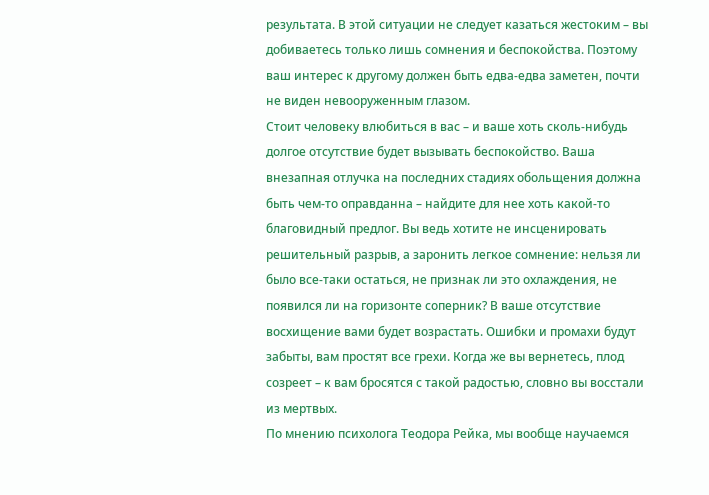результата. В этой ситуации не следует казаться жестоким – вы добиваетесь только лишь сомнения и беспокойства. Поэтому ваш интерес к другому должен быть едва-едва заметен, почти не виден невооруженным глазом.
Стоит человеку влюбиться в вас – и ваше хоть сколь-нибудь долгое отсутствие будет вызывать беспокойство. Ваша внезапная отлучка на последних стадиях обольщения должна быть чем-то оправданна – найдите для нее хоть какой-то благовидный предлог. Вы ведь хотите не инсценировать решительный разрыв, а заронить легкое сомнение: нельзя ли было все-таки остаться, не признак ли это охлаждения, не появился ли на горизонте соперник? В ваше отсутствие восхищение вами будет возрастать. Ошибки и промахи будут забыты, вам простят все грехи. Когда же вы вернетесь, плод созреет – к вам бросятся с такой радостью, словно вы восстали из мертвых.
По мнению психолога Теодора Рейка, мы вообще научаемся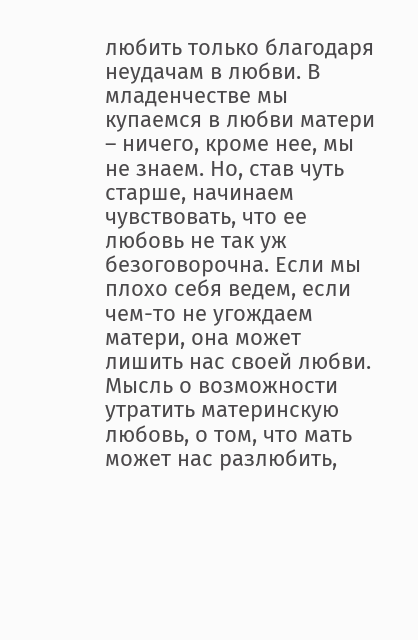любить только благодаря неудачам в любви. В младенчестве мы купаемся в любви матери – ничего, кроме нее, мы не знаем. Но, став чуть старше, начинаем чувствовать, что ее любовь не так уж безоговорочна. Если мы плохо себя ведем, если чем-то не угождаем матери, она может лишить нас своей любви. Мысль о возможности утратить материнскую любовь, о том, что мать может нас разлюбить,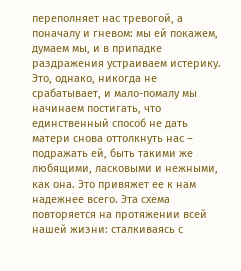переполняет нас тревогой, а поначалу и гневом: мы ей покажем, думаем мы, и в припадке раздражения устраиваем истерику. Это, однако, никогда не срабатывает, и мало-помалу мы начинаем постигать, что единственный способ не дать матери снова оттолкнуть нас – подражать ей, быть такими же любящими, ласковыми и нежными, как она. Это привяжет ее к нам надежнее всего. Эта схема повторяется на протяжении всей нашей жизни: сталкиваясь с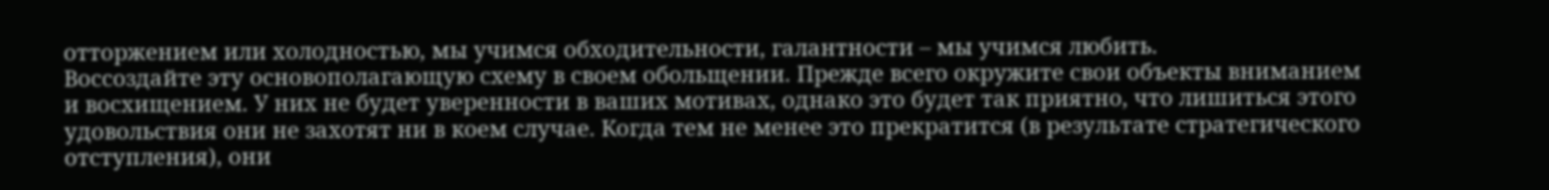отторжением или холодностью, мы учимся обходительности, галантности – мы учимся любить.
Воссоздайте эту основополагающую схему в своем обольщении. Прежде всего окружите свои объекты вниманием и восхищением. У них не будет уверенности в ваших мотивах, однако это будет так приятно, что лишиться этого удовольствия они не захотят ни в коем случае. Когда тем не менее это прекратится (в результате стратегического отступления), они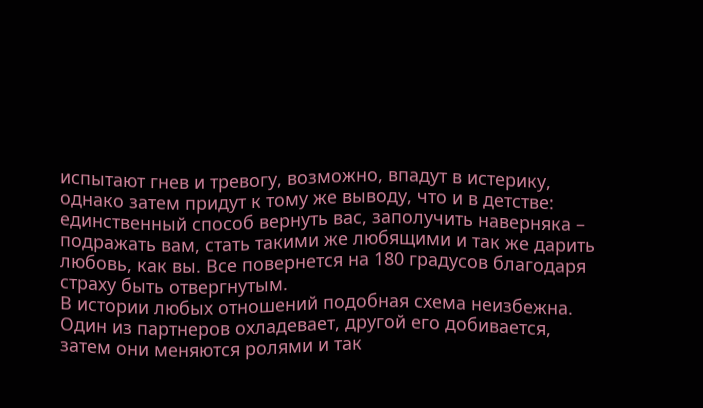испытают гнев и тревогу, возможно, впадут в истерику, однако затем придут к тому же выводу, что и в детстве: единственный способ вернуть вас, заполучить наверняка – подражать вам, стать такими же любящими и так же дарить любовь, как вы. Все повернется на 180 градусов благодаря страху быть отвергнутым.
В истории любых отношений подобная схема неизбежна. Один из партнеров охладевает, другой его добивается, затем они меняются ролями и так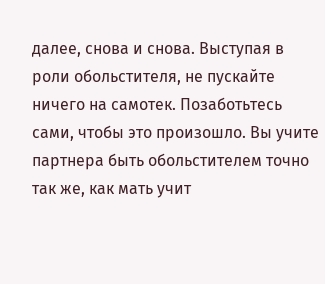далее, снова и снова. Выступая в роли обольстителя, не пускайте ничего на самотек. Позаботьтесь сами, чтобы это произошло. Вы учите партнера быть обольстителем точно так же, как мать учит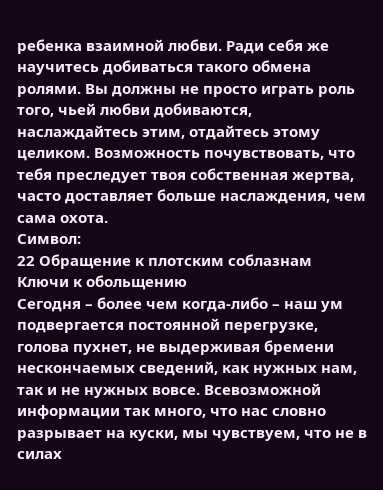ребенка взаимной любви. Ради себя же научитесь добиваться такого обмена ролями. Вы должны не просто играть роль того, чьей любви добиваются, наслаждайтесь этим, отдайтесь этому целиком. Возможность почувствовать, что тебя преследует твоя собственная жертва, часто доставляет больше наслаждения, чем сама охота.
Символ:
22 Обращение к плотским соблазнам
Ключи к обольщению
Сегодня – более чем когда-либо – наш ум подвергается постоянной перегрузке, голова пухнет, не выдерживая бремени нескончаемых сведений, как нужных нам, так и не нужных вовсе. Всевозможной информации так много, что нас словно разрывает на куски, мы чувствуем, что не в силах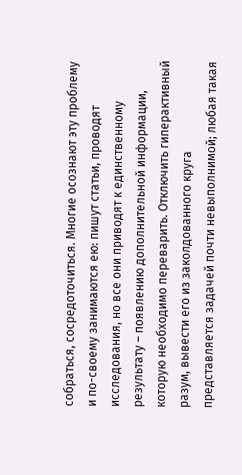собраться, сосредоточиться. Многие осознают эту проблему и по-своему занимаются ею: пишут статьи, проводят исследования, но все они приводят к единственному результату – появлению дополнительной информации, которую необходимо переварить. Отключить гиперактивный разум, вывести его из заколдованного круга представляется задачей почти невыполнимой; любая такая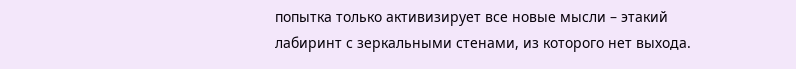попытка только активизирует все новые мысли – этакий лабиринт с зеркальными стенами, из которого нет выхода.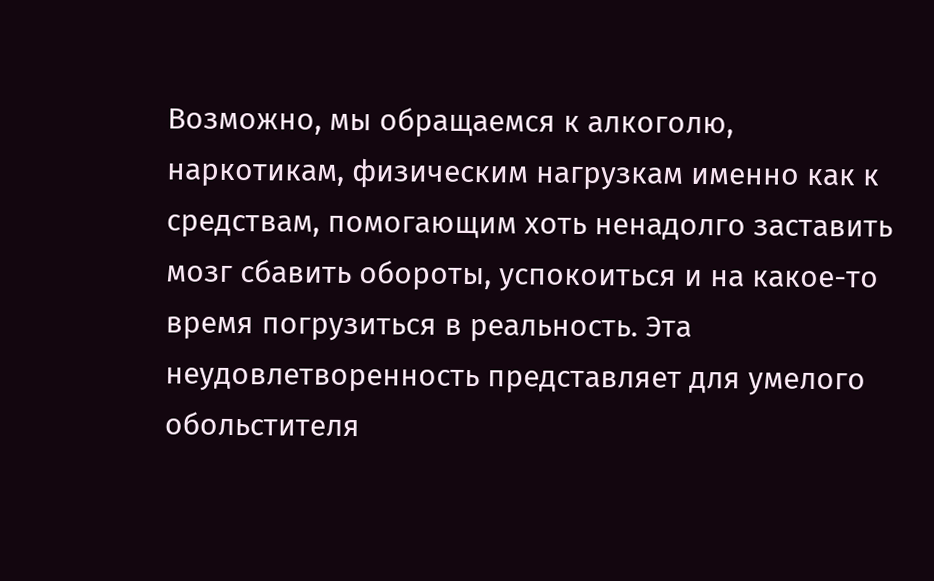Возможно, мы обращаемся к алкоголю, наркотикам, физическим нагрузкам именно как к средствам, помогающим хоть ненадолго заставить мозг сбавить обороты, успокоиться и на какое-то время погрузиться в реальность. Эта неудовлетворенность представляет для умелого обольстителя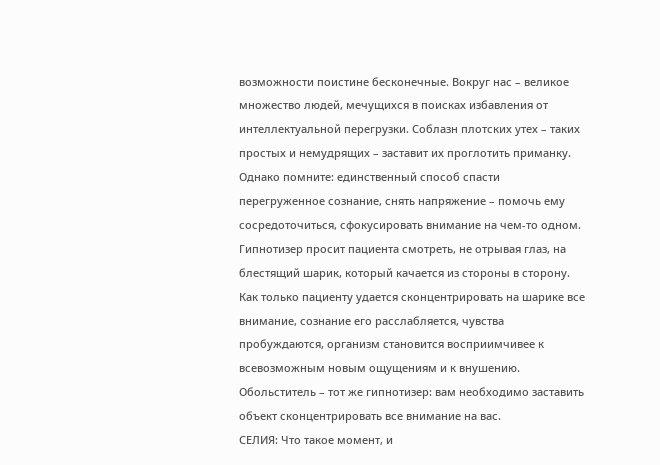возможности поистине бесконечные. Вокруг нас – великое множество людей, мечущихся в поисках избавления от интеллектуальной перегрузки. Соблазн плотских утех – таких простых и немудрящих – заставит их проглотить приманку. Однако помните: единственный способ спасти перегруженное сознание, снять напряжение – помочь ему сосредоточиться, сфокусировать внимание на чем-то одном. Гипнотизер просит пациента смотреть, не отрывая глаз, на блестящий шарик, который качается из стороны в сторону. Как только пациенту удается сконцентрировать на шарике все внимание, сознание его расслабляется, чувства пробуждаются, организм становится восприимчивее к всевозможным новым ощущениям и к внушению. Обольститель – тот же гипнотизер: вам необходимо заставить объект сконцентрировать все внимание на вас.
СЕЛИЯ: Что такое момент, и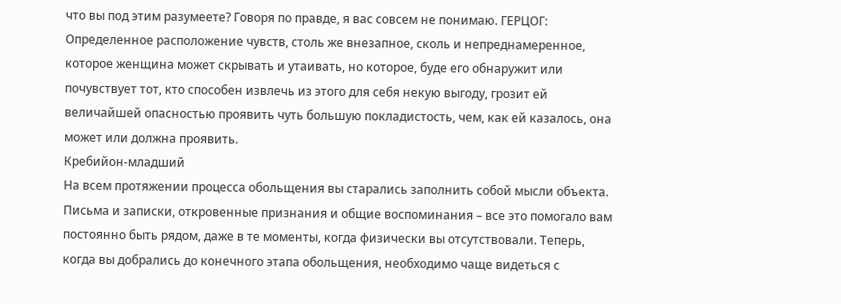что вы под этим разумеете? Говоря по правде, я вас совсем не понимаю. ГЕРЦОГ: Определенное расположение чувств, столь же внезапное, сколь и непреднамеренное, которое женщина может скрывать и утаивать, но которое, буде его обнаружит или почувствует тот, кто способен извлечь из этого для себя некую выгоду, грозит ей величайшей опасностью проявить чуть большую покладистость, чем, как ей казалось, она может или должна проявить.
Кребийон-младший
На всем протяжении процесса обольщения вы старались заполнить собой мысли объекта. Письма и записки, откровенные признания и общие воспоминания – все это помогало вам постоянно быть рядом, даже в те моменты, когда физически вы отсутствовали. Теперь, когда вы добрались до конечного этапа обольщения, необходимо чаще видеться с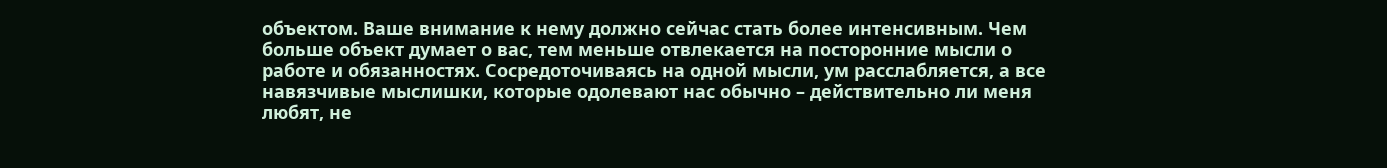объектом. Ваше внимание к нему должно сейчас стать более интенсивным. Чем больше объект думает о вас, тем меньше отвлекается на посторонние мысли о работе и обязанностях. Сосредоточиваясь на одной мысли, ум расслабляется, а все навязчивые мыслишки, которые одолевают нас обычно – действительно ли меня любят, не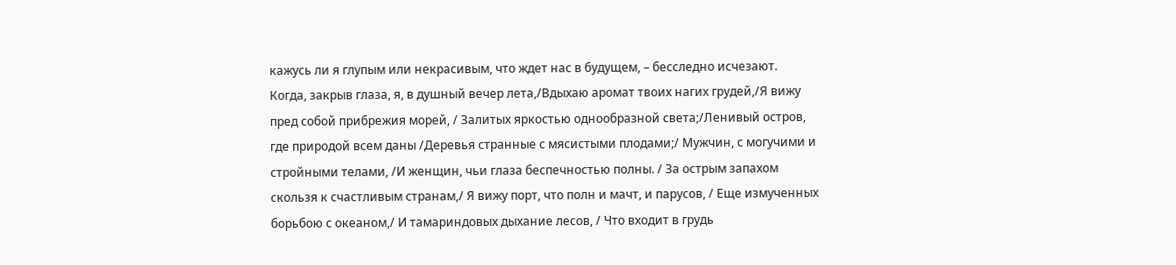кажусь ли я глупым или некрасивым, что ждет нас в будущем, – бесследно исчезают.
Когда, закрыв глаза, я, в душный вечер лета,/Вдыхаю аромат твоих нагих грудей,/Я вижу пред собой прибрежия морей, / Залитых яркостью однообразной света;/Ленивый остров, где природой всем даны /Деревья странные с мясистыми плодами;/ Мужчин, с могучими и стройными телами, /И женщин, чьи глаза беспечностью полны. / За острым запахом скользя к счастливым странам,/ Я вижу порт, что полн и мачт, и парусов, / Еще измученных борьбою с океаном,/ И тамариндовых дыхание лесов, / Что входит в грудь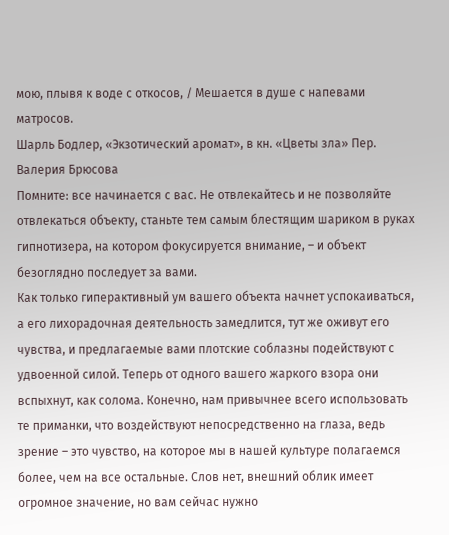мою, плывя к воде с откосов, / Мешается в душе с напевами матросов.
Шарль Бодлер, «Экзотический аромат», в кн. «Цветы зла» Пер. Валерия Брюсова
Помните: все начинается с вас. Не отвлекайтесь и не позволяйте отвлекаться объекту, станьте тем самым блестящим шариком в руках гипнотизера, на котором фокусируется внимание, – и объект безоглядно последует за вами.
Как только гиперактивный ум вашего объекта начнет успокаиваться, а его лихорадочная деятельность замедлится, тут же оживут его чувства, и предлагаемые вами плотские соблазны подействуют с удвоенной силой. Теперь от одного вашего жаркого взора они вспыхнут, как солома. Конечно, нам привычнее всего использовать те приманки, что воздействуют непосредственно на глаза, ведь зрение – это чувство, на которое мы в нашей культуре полагаемся более, чем на все остальные. Слов нет, внешний облик имеет огромное значение, но вам сейчас нужно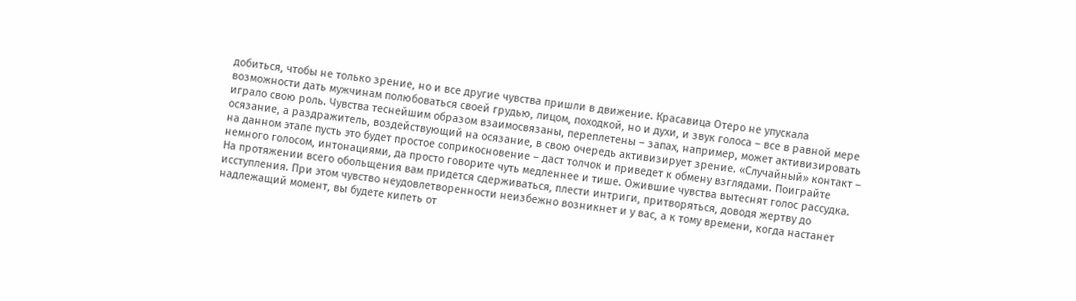добиться, чтобы не только зрение, но и все другие чувства пришли в движение. Красавица Отеро не упускала возможности дать мужчинам полюбоваться своей грудью, лицом, походкой, но и духи, и звук голоса – все в равной мере играло свою роль. Чувства теснейшим образом взаимосвязаны, переплетены – запах, например, может активизировать осязание, а раздражитель, воздействующий на осязание, в свою очередь активизирует зрение. «Случайный» контакт – на данном этапе пусть это будет простое соприкосновение – даст толчок и приведет к обмену взглядами. Поиграйте немного голосом, интонациями, да просто говорите чуть медленнее и тише. Ожившие чувства вытеснят голос рассудка.
На протяжении всего обольщения вам придется сдерживаться, плести интриги, притворяться, доводя жертву до исступления. При этом чувство неудовлетворенности неизбежно возникнет и у вас, а к тому времени, когда настанет надлежащий момент, вы будете кипеть от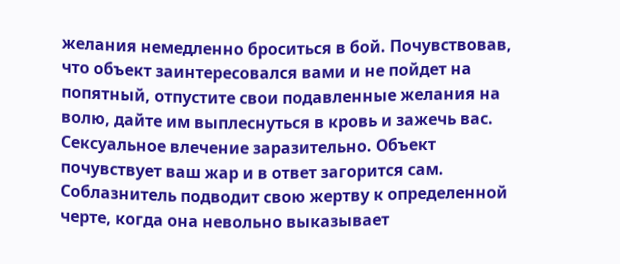желания немедленно броситься в бой. Почувствовав, что объект заинтересовался вами и не пойдет на попятный, отпустите свои подавленные желания на волю, дайте им выплеснуться в кровь и зажечь вас. Сексуальное влечение заразительно. Объект почувствует ваш жар и в ответ загорится сам.
Соблазнитель подводит свою жертву к определенной черте, когда она невольно выказывает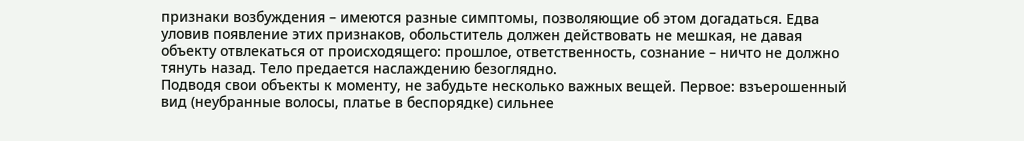признаки возбуждения – имеются разные симптомы, позволяющие об этом догадаться. Едва уловив появление этих признаков, обольститель должен действовать не мешкая, не давая объекту отвлекаться от происходящего: прошлое, ответственность, сознание – ничто не должно тянуть назад. Тело предается наслаждению безоглядно.
Подводя свои объекты к моменту, не забудьте несколько важных вещей. Первое: взъерошенный вид (неубранные волосы, платье в беспорядке) сильнее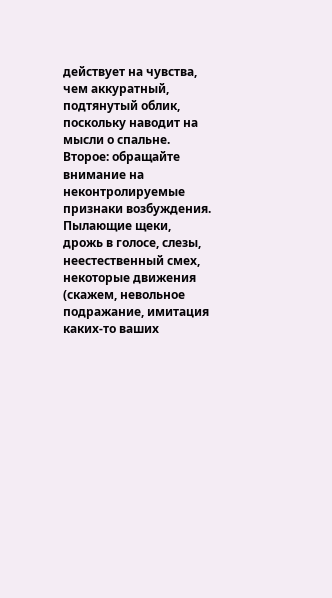действует на чувства, чем аккуратный, подтянутый облик, поскольку наводит на мысли о спальне. Второе: обращайте внимание на неконтролируемые признаки возбуждения. Пылающие щеки, дрожь в голосе, слезы, неестественный смех, некоторые движения (скажем, невольное подражание, имитация каких-то ваших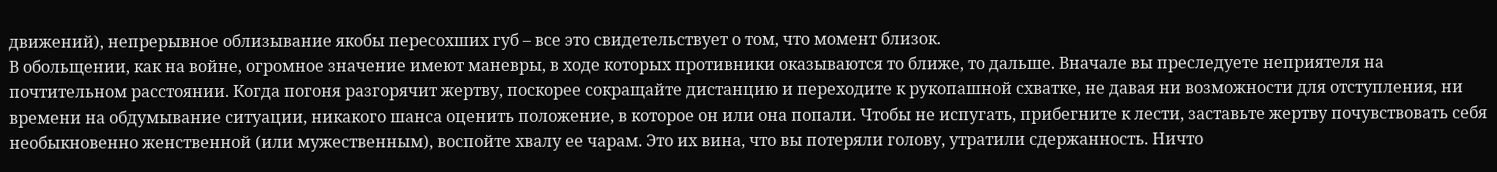движений), непрерывное облизывание якобы пересохших губ – все это свидетельствует о том, что момент близок.
В обольщении, как на войне, огромное значение имеют маневры, в ходе которых противники оказываются то ближе, то дальше. Вначале вы преследуете неприятеля на почтительном расстоянии. Когда погоня разгорячит жертву, поскорее сокращайте дистанцию и переходите к рукопашной схватке, не давая ни возможности для отступления, ни времени на обдумывание ситуации, никакого шанса оценить положение, в которое он или она попали. Чтобы не испугать, прибегните к лести, заставьте жертву почувствовать себя необыкновенно женственной (или мужественным), воспойте хвалу ее чарам. Это их вина, что вы потеряли голову, утратили сдержанность. Ничто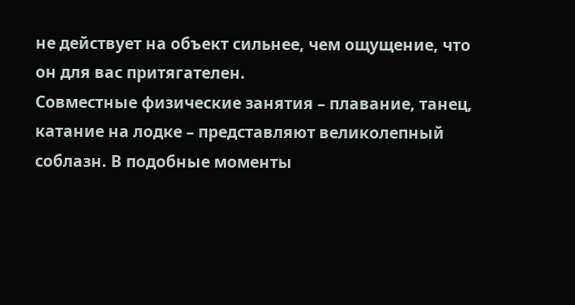не действует на объект сильнее, чем ощущение, что он для вас притягателен.
Совместные физические занятия – плавание, танец, катание на лодке – представляют великолепный соблазн. В подобные моменты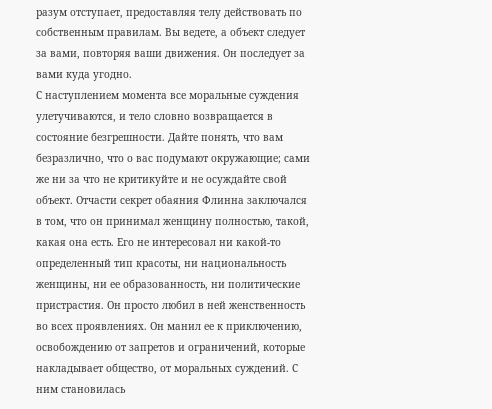разум отступает, предоставляя телу действовать по собственным правилам. Вы ведете, а объект следует за вами, повторяя ваши движения. Он последует за вами куда угодно.
С наступлением момента все моральные суждения улетучиваются, и тело словно возвращается в состояние безгрешности. Дайте понять, что вам безразлично, что о вас подумают окружающие; сами же ни за что не критикуйте и не осуждайте свой объект. Отчасти секрет обаяния Флинна заключался в том, что он принимал женщину полностью, такой, какая она есть. Его не интересовал ни какой-то определенный тип красоты, ни национальность женщины, ни ее образованность, ни политические пристрастия. Он просто любил в ней женственность во всех проявлениях. Он манил ее к приключению, освобождению от запретов и ограничений, которые накладывает общество, от моральных суждений. С ним становилась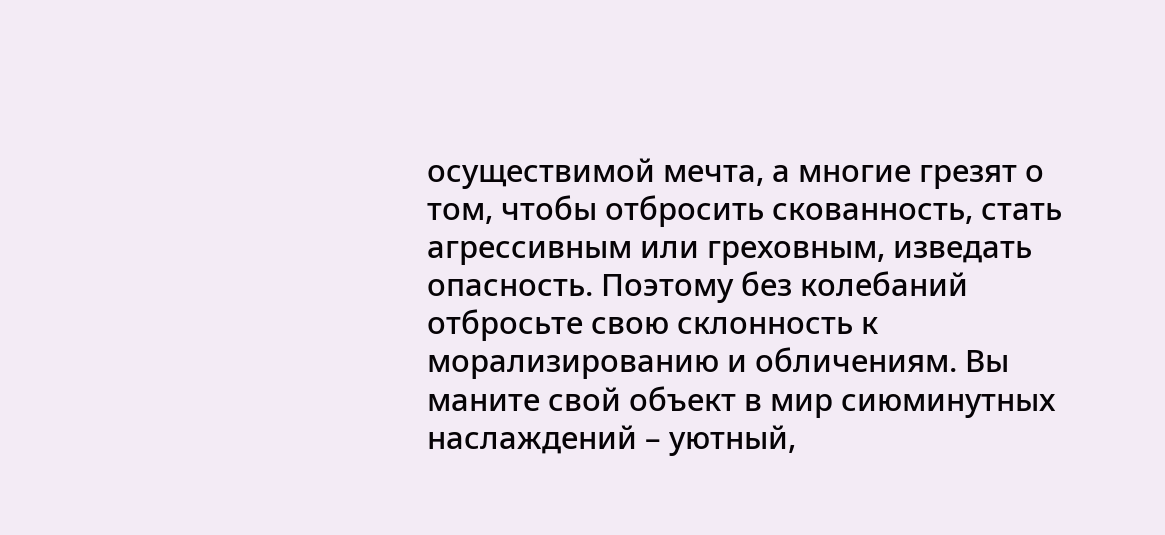осуществимой мечта, а многие грезят о том, чтобы отбросить скованность, стать агрессивным или греховным, изведать опасность. Поэтому без колебаний отбросьте свою склонность к морализированию и обличениям. Вы маните свой объект в мир сиюминутных наслаждений – уютный,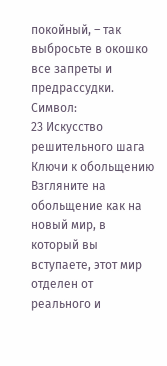покойный, – так выбросьте в окошко все запреты и предрассудки.
Символ:
23 Искусство решительного шага
Ключи к обольщению
Взгляните на обольщение как на новый мир, в который вы вступаете, этот мир отделен от реального и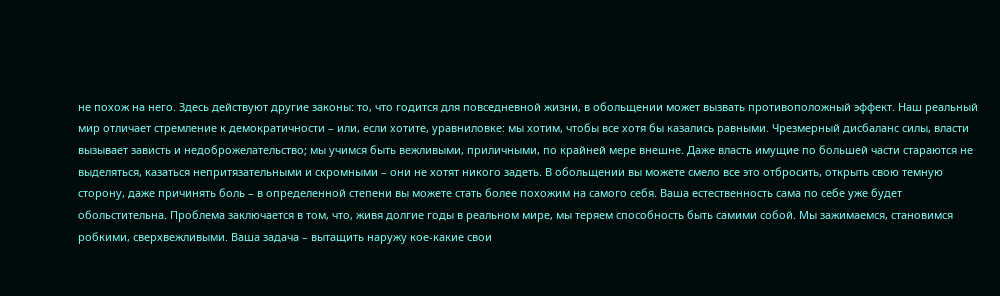не похож на него. Здесь действуют другие законы: то, что годится для повседневной жизни, в обольщении может вызвать противоположный эффект. Наш реальный мир отличает стремление к демократичности – или, если хотите, уравниловке: мы хотим, чтобы все хотя бы казались равными. Чрезмерный дисбаланс силы, власти вызывает зависть и недоброжелательство; мы учимся быть вежливыми, приличными, по крайней мере внешне. Даже власть имущие по большей части стараются не выделяться, казаться непритязательными и скромными – они не хотят никого задеть. В обольщении вы можете смело все это отбросить, открыть свою темную сторону, даже причинять боль – в определенной степени вы можете стать более похожим на самого себя. Ваша естественность сама по себе уже будет обольстительна. Проблема заключается в том, что, живя долгие годы в реальном мире, мы теряем способность быть самими собой. Мы зажимаемся, становимся робкими, сверхвежливыми. Ваша задача – вытащить наружу кое-какие свои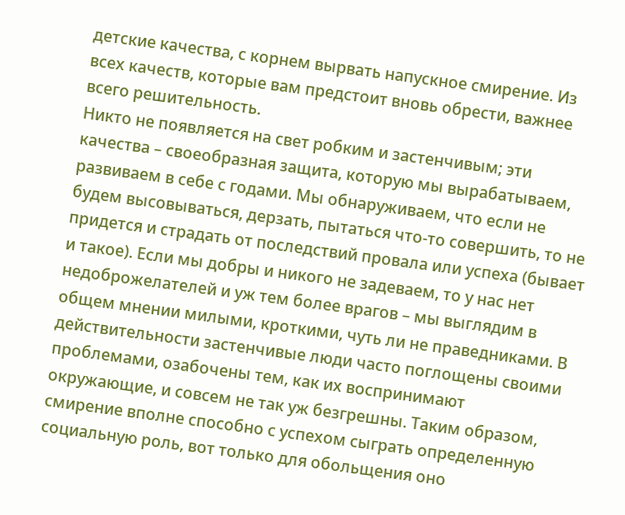детские качества, с корнем вырвать напускное смирение. Из всех качеств, которые вам предстоит вновь обрести, важнее всего решительность.
Никто не появляется на свет робким и застенчивым; эти качества – своеобразная защита, которую мы вырабатываем, развиваем в себе с годами. Мы обнаруживаем, что если не будем высовываться, дерзать, пытаться что-то совершить, то не придется и страдать от последствий провала или успеха (бывает и такое). Если мы добры и никого не задеваем, то у нас нет недоброжелателей и уж тем более врагов – мы выглядим в общем мнении милыми, кроткими, чуть ли не праведниками. В действительности застенчивые люди часто поглощены своими проблемами, озабочены тем, как их воспринимают окружающие, и совсем не так уж безгрешны. Таким образом, смирение вполне способно с успехом сыграть определенную социальную роль, вот только для обольщения оно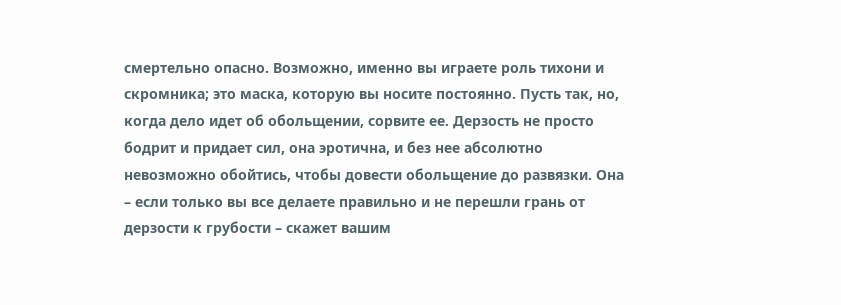смертельно опасно. Возможно, именно вы играете роль тихони и скромника; это маска, которую вы носите постоянно. Пусть так, но, когда дело идет об обольщении, сорвите ее. Дерзость не просто бодрит и придает сил, она эротична, и без нее абсолютно невозможно обойтись, чтобы довести обольщение до развязки. Она – если только вы все делаете правильно и не перешли грань от дерзости к грубости – скажет вашим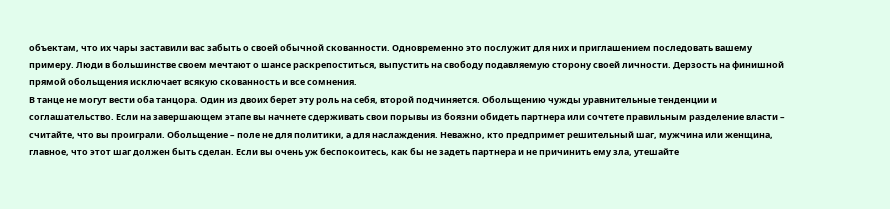объектам, что их чары заставили вас забыть о своей обычной скованности. Одновременно это послужит для них и приглашением последовать вашему примеру. Люди в большинстве своем мечтают о шансе раскрепоститься, выпустить на свободу подавляемую сторону своей личности. Дерзость на финишной прямой обольщения исключает всякую скованность и все сомнения.
В танце не могут вести оба танцора. Один из двоих берет эту роль на себя, второй подчиняется. Обольщению чужды уравнительные тенденции и соглашательство. Если на завершающем этапе вы начнете сдерживать свои порывы из боязни обидеть партнера или сочтете правильным разделение власти – считайте, что вы проиграли. Обольщение – поле не для политики, а для наслаждения. Неважно, кто предпримет решительный шаг, мужчина или женщина, главное, что этот шаг должен быть сделан. Если вы очень уж беспокоитесь, как бы не задеть партнера и не причинить ему зла, утешайте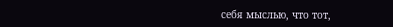себя мыслью, что тот,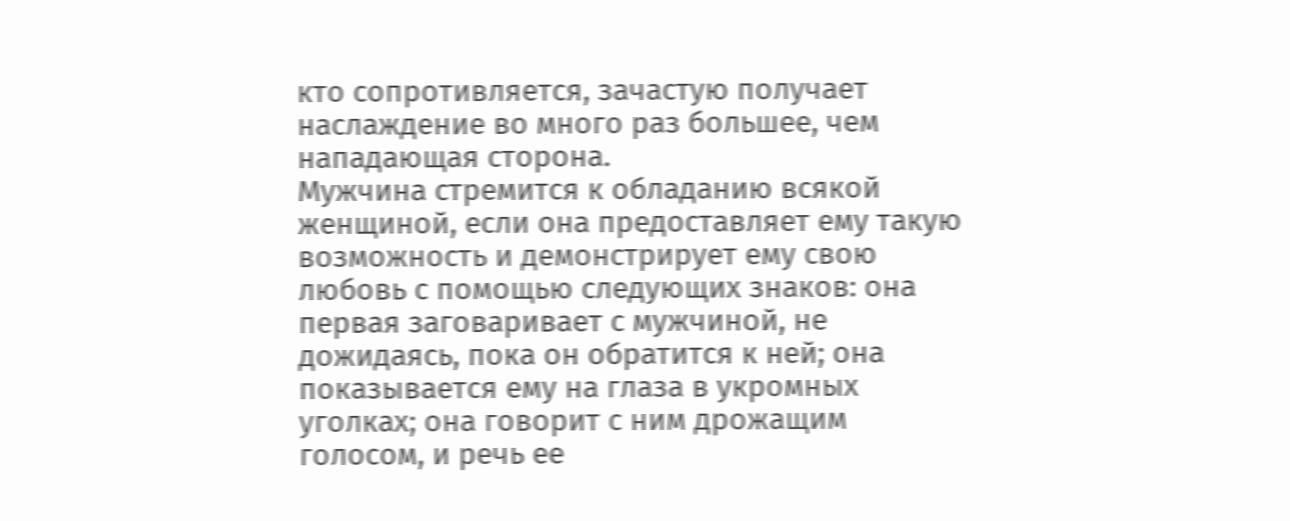кто сопротивляется, зачастую получает наслаждение во много раз большее, чем нападающая сторона.
Мужчина стремится к обладанию всякой женщиной, если она предоставляет ему такую возможность и демонстрирует ему свою любовь с помощью следующих знаков: она первая заговаривает с мужчиной, не дожидаясь, пока он обратится к ней; она показывается ему на глаза в укромных уголках; она говорит с ним дрожащим голосом, и речь ее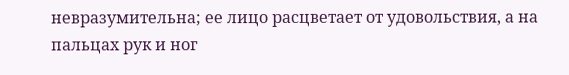невразумительна; ее лицо расцветает от удовольствия, а на пальцах рук и ног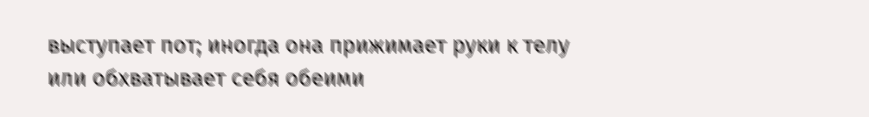выступает пот; иногда она прижимает руки к телу или обхватывает себя обеими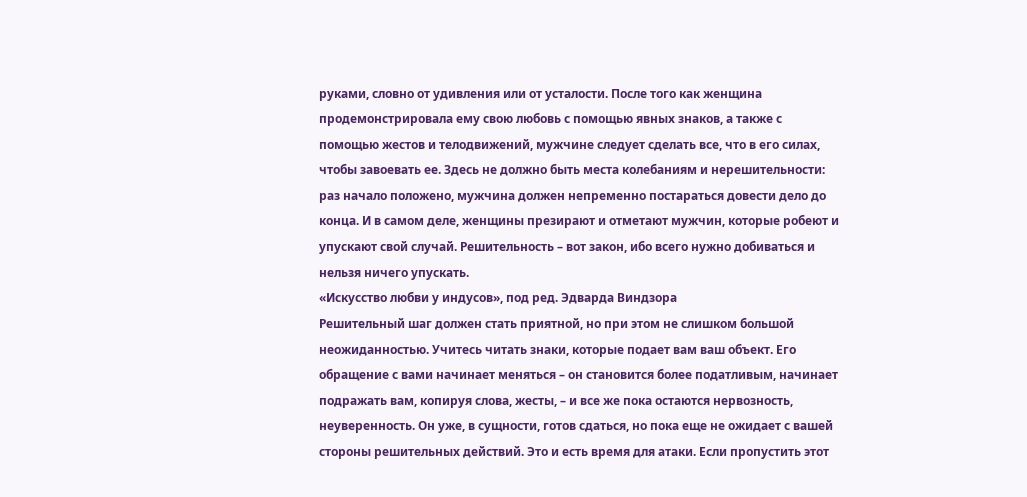руками, словно от удивления или от усталости. После того как женщина продемонстрировала ему свою любовь с помощью явных знаков, а также с помощью жестов и телодвижений, мужчине следует сделать все, что в его силах, чтобы завоевать ее. Здесь не должно быть места колебаниям и нерешительности: раз начало положено, мужчина должен непременно постараться довести дело до конца. И в самом деле, женщины презирают и отметают мужчин, которые робеют и упускают свой случай. Решительность – вот закон, ибо всего нужно добиваться и нельзя ничего упускать.
«Искусство любви у индусов», под ред. Эдварда Виндзора
Решительный шаг должен стать приятной, но при этом не слишком большой неожиданностью. Учитесь читать знаки, которые подает вам ваш объект. Его обращение с вами начинает меняться – он становится более податливым, начинает подражать вам, копируя слова, жесты, – и все же пока остаются нервозность, неуверенность. Он уже, в сущности, готов сдаться, но пока еще не ожидает с вашей стороны решительных действий. Это и есть время для атаки. Если пропустить этот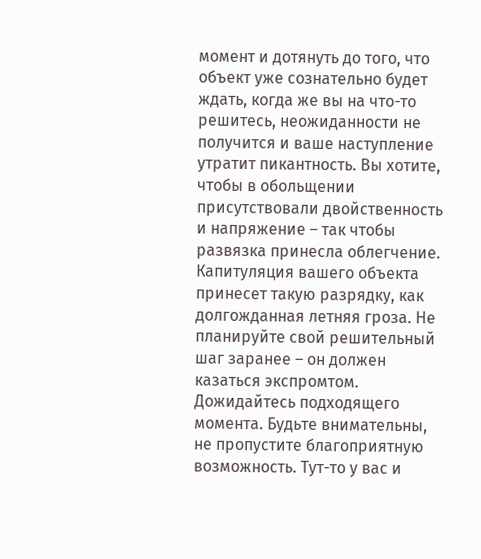момент и дотянуть до того, что объект уже сознательно будет ждать, когда же вы на что-то решитесь, неожиданности не получится и ваше наступление утратит пикантность. Вы хотите, чтобы в обольщении присутствовали двойственность и напряжение – так чтобы развязка принесла облегчение. Капитуляция вашего объекта принесет такую разрядку, как долгожданная летняя гроза. Не планируйте свой решительный шаг заранее – он должен казаться экспромтом. Дожидайтесь подходящего момента. Будьте внимательны, не пропустите благоприятную возможность. Тут-то у вас и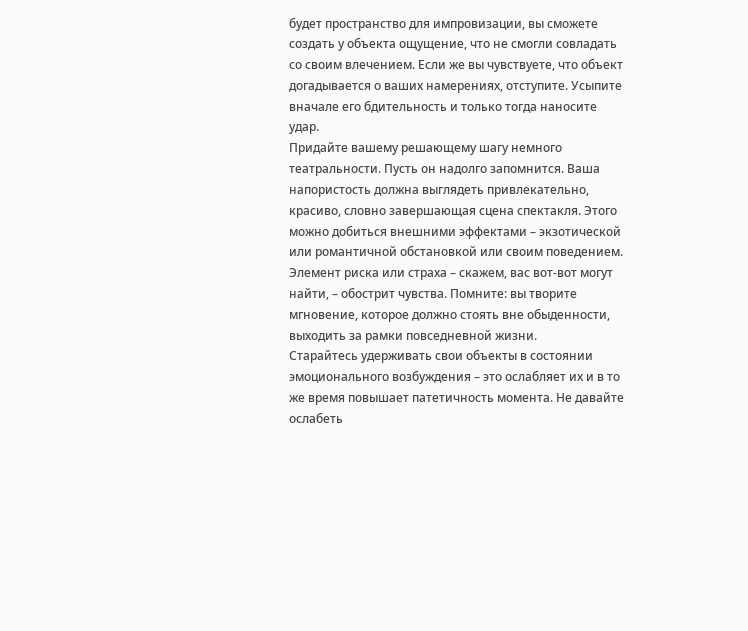будет пространство для импровизации, вы сможете создать у объекта ощущение, что не смогли совладать со своим влечением. Если же вы чувствуете, что объект догадывается о ваших намерениях, отступите. Усыпите вначале его бдительность и только тогда наносите удар.
Придайте вашему решающему шагу немного театральности. Пусть он надолго запомнится. Ваша напористость должна выглядеть привлекательно, красиво, словно завершающая сцена спектакля. Этого можно добиться внешними эффектами – экзотической или романтичной обстановкой или своим поведением. Элемент риска или страха – скажем, вас вот-вот могут найти, – обострит чувства. Помните: вы творите мгновение, которое должно стоять вне обыденности, выходить за рамки повседневной жизни.
Старайтесь удерживать свои объекты в состоянии эмоционального возбуждения – это ослабляет их и в то же время повышает патетичность момента. Не давайте ослабеть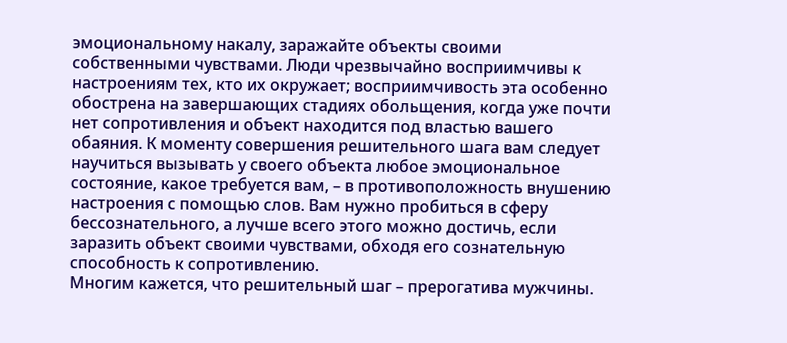эмоциональному накалу, заражайте объекты своими собственными чувствами. Люди чрезвычайно восприимчивы к настроениям тех, кто их окружает; восприимчивость эта особенно обострена на завершающих стадиях обольщения, когда уже почти нет сопротивления и объект находится под властью вашего обаяния. К моменту совершения решительного шага вам следует научиться вызывать у своего объекта любое эмоциональное состояние, какое требуется вам, – в противоположность внушению настроения с помощью слов. Вам нужно пробиться в сферу бессознательного, а лучше всего этого можно достичь, если заразить объект своими чувствами, обходя его сознательную способность к сопротивлению.
Многим кажется, что решительный шаг – прерогатива мужчины.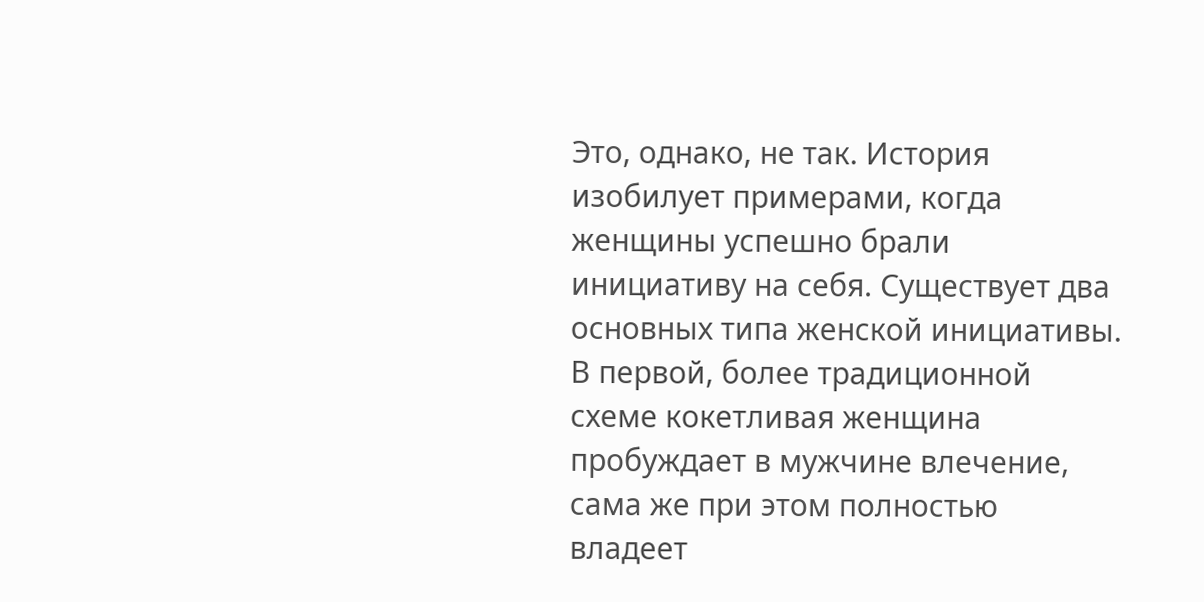Это, однако, не так. История изобилует примерами, когда женщины успешно брали инициативу на себя. Существует два основных типа женской инициативы. В первой, более традиционной схеме кокетливая женщина пробуждает в мужчине влечение, сама же при этом полностью владеет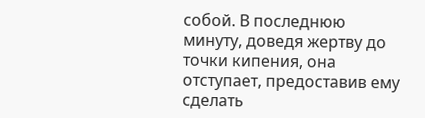собой. В последнюю минуту, доведя жертву до точки кипения, она отступает, предоставив ему сделать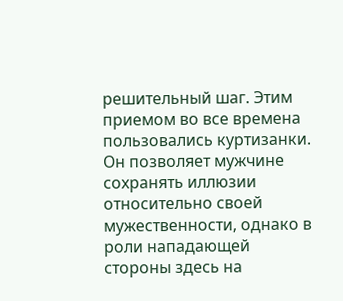решительный шаг. Этим приемом во все времена пользовались куртизанки. Он позволяет мужчине сохранять иллюзии относительно своей мужественности, однако в роли нападающей стороны здесь на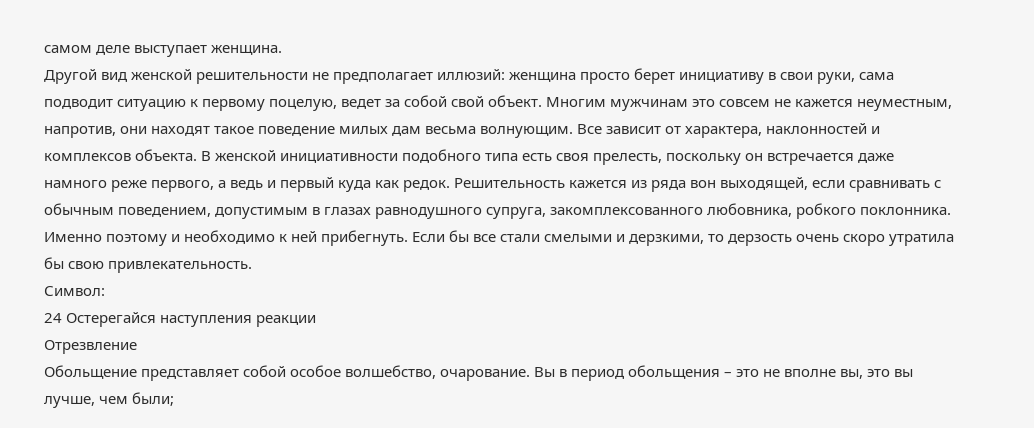самом деле выступает женщина.
Другой вид женской решительности не предполагает иллюзий: женщина просто берет инициативу в свои руки, сама подводит ситуацию к первому поцелую, ведет за собой свой объект. Многим мужчинам это совсем не кажется неуместным, напротив, они находят такое поведение милых дам весьма волнующим. Все зависит от характера, наклонностей и комплексов объекта. В женской инициативности подобного типа есть своя прелесть, поскольку он встречается даже намного реже первого, а ведь и первый куда как редок. Решительность кажется из ряда вон выходящей, если сравнивать с обычным поведением, допустимым в глазах равнодушного супруга, закомплексованного любовника, робкого поклонника. Именно поэтому и необходимо к ней прибегнуть. Если бы все стали смелыми и дерзкими, то дерзость очень скоро утратила бы свою привлекательность.
Символ:
24 Остерегайся наступления реакции
Отрезвление
Обольщение представляет собой особое волшебство, очарование. Вы в период обольщения – это не вполне вы, это вы лучше, чем были;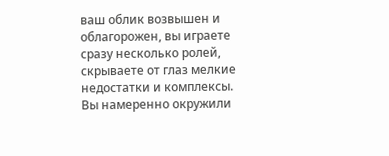ваш облик возвышен и облагорожен, вы играете сразу несколько ролей, скрываете от глаз мелкие недостатки и комплексы. Вы намеренно окружили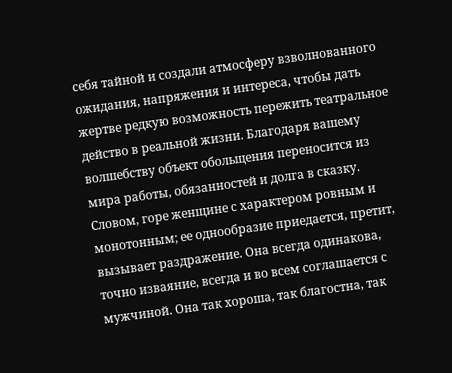себя тайной и создали атмосферу взволнованного ожидания, напряжения и интереса, чтобы дать жертве редкую возможность пережить театральное действо в реальной жизни. Благодаря вашему волшебству объект обольщения переносится из мира работы, обязанностей и долга в сказку.
Словом, горе женщине с характером ровным и монотонным; ее однообразие приедается, претит, вызывает раздражение. Она всегда одинакова, точно изваяние, всегда и во всем соглашается с мужчиной. Она так хороша, так благостна, так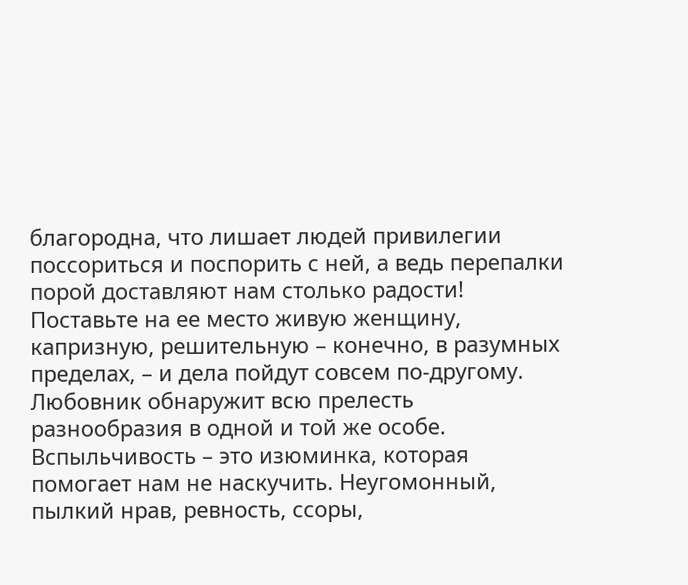благородна, что лишает людей привилегии поссориться и поспорить с ней, а ведь перепалки порой доставляют нам столько радости! Поставьте на ее место живую женщину, капризную, решительную – конечно, в разумных пределах, – и дела пойдут совсем по-другому.
Любовник обнаружит всю прелесть разнообразия в одной и той же особе. Вспыльчивость – это изюминка, которая помогает нам не наскучить. Неугомонный, пылкий нрав, ревность, ссоры,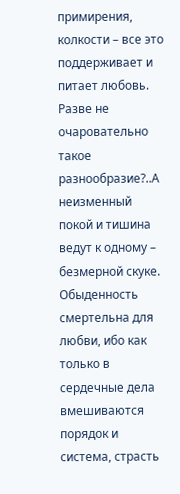примирения, колкости – все это поддерживает и питает любовь. Разве не очаровательно такое разнообразие?..А неизменный покой и тишина ведут к одному – безмерной скуке. Обыденность смертельна для любви, ибо как только в сердечные дела вмешиваются порядок и система, страсть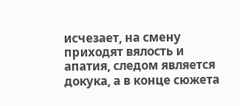исчезает, на смену приходят вялость и апатия, следом является докука, а в конце сюжета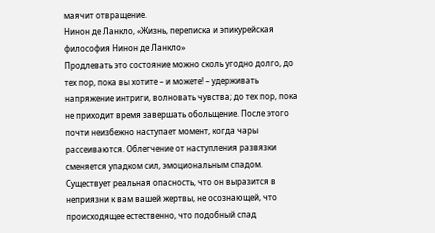маячит отвращение.
Нинон де Ланкло, «Жизнь, переписка и эпикурейская философия Нинон де Ланкло»
Продлевать это состояние можно сколь угодно долго, до тех пор, пока вы хотите – и можете! – удерживать напряжение интриги, волновать чувства; до тех пор, пока не приходит время завершать обольщение. После этого почти неизбежно наступает момент, когда чары рассеиваются. Облегчение от наступления развязки сменяется упадком сил, эмоциональным спадом. Существует реальная опасность, что он выразится в неприязни к вам вашей жертвы, не осознающей, что происходящее естественно, что подобный спад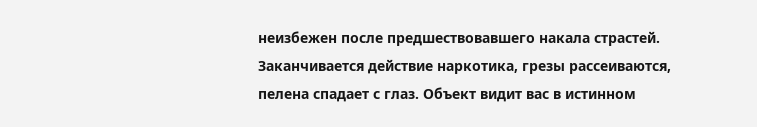неизбежен после предшествовавшего накала страстей. Заканчивается действие наркотика, грезы рассеиваются, пелена спадает с глаз. Объект видит вас в истинном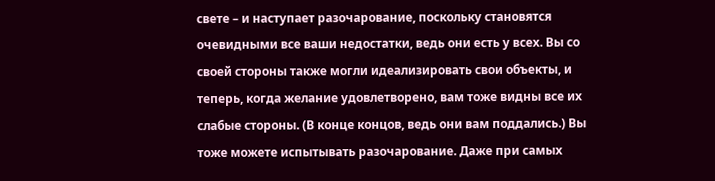свете – и наступает разочарование, поскольку становятся очевидными все ваши недостатки, ведь они есть у всех. Вы со своей стороны также могли идеализировать свои объекты, и теперь, когда желание удовлетворено, вам тоже видны все их слабые стороны. (В конце концов, ведь они вам поддались.) Вы тоже можете испытывать разочарование. Даже при самых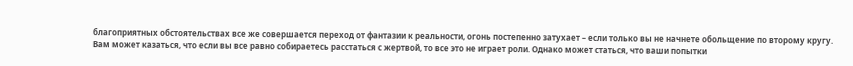благоприятных обстоятельствах все же совершается переход от фантазии к реальности, огонь постепенно затухает – если только вы не начнете обольщение по второму кругу.
Вам может казаться, что если вы все равно собираетесь расстаться с жертвой, то все это не играет роли. Однако может статься, что ваши попытки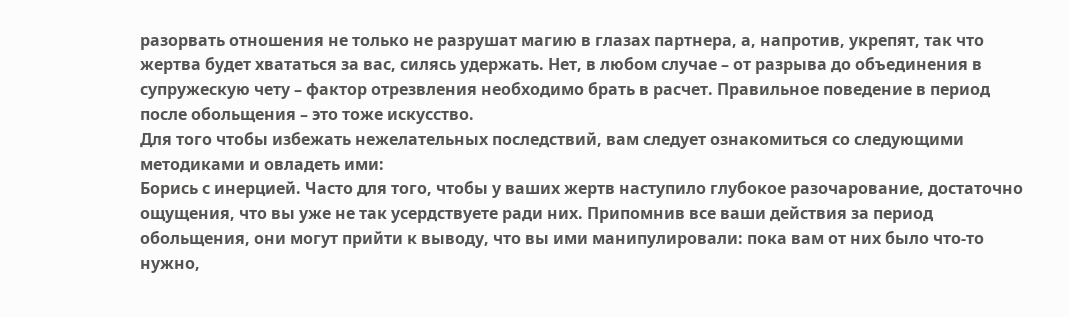разорвать отношения не только не разрушат магию в глазах партнера, а, напротив, укрепят, так что жертва будет хвататься за вас, силясь удержать. Нет, в любом случае – от разрыва до объединения в супружескую чету – фактор отрезвления необходимо брать в расчет. Правильное поведение в период после обольщения – это тоже искусство.
Для того чтобы избежать нежелательных последствий, вам следует ознакомиться со следующими методиками и овладеть ими:
Борись с инерцией. Часто для того, чтобы у ваших жертв наступило глубокое разочарование, достаточно ощущения, что вы уже не так усердствуете ради них. Припомнив все ваши действия за период обольщения, они могут прийти к выводу, что вы ими манипулировали: пока вам от них было что-то нужно,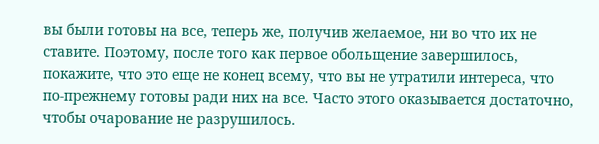вы были готовы на все, теперь же, получив желаемое, ни во что их не ставите. Поэтому, после того как первое обольщение завершилось, покажите, что это еще не конец всему, что вы не утратили интереса, что по-прежнему готовы ради них на все. Часто этого оказывается достаточно, чтобы очарование не разрушилось.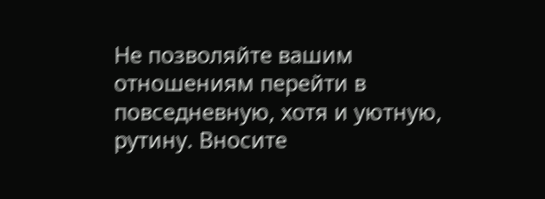Не позволяйте вашим отношениям перейти в повседневную, хотя и уютную, рутину. Вносите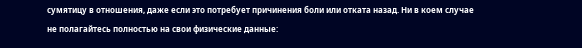сумятицу в отношения, даже если это потребует причинения боли или отката назад. Ни в коем случае не полагайтесь полностью на свои физические данные: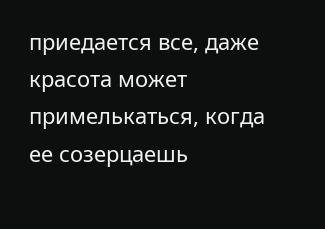приедается все, даже красота может примелькаться, когда ее созерцаешь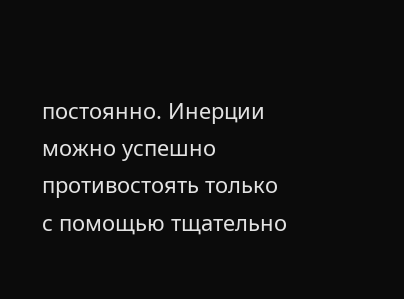постоянно. Инерции можно успешно противостоять только с помощью тщательно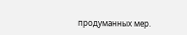продуманных мер.